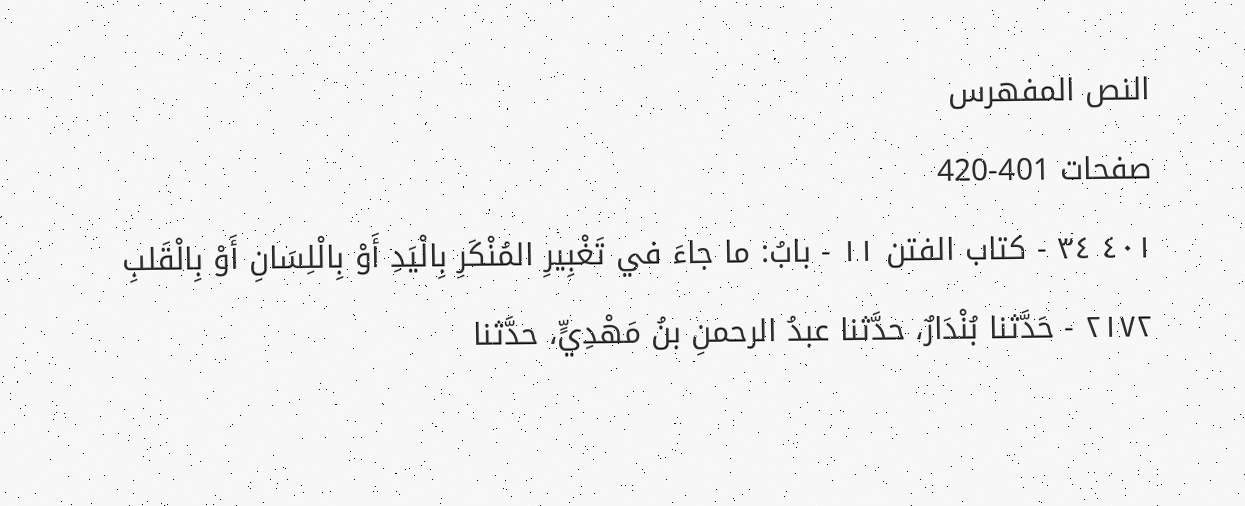النص المفهرس
صفحات 401-420
٤٠١ ٣٤ - كتاب الفتن ١١ - بابُ: ما جاءَ في تَغْبِيرِ المُنْكَرِ بِالْيَدِ أَوْ بِالْلِسَانِ أَوْ بِالْقَلبِ ٢١٧٢ - حَدَّثنا بُنْدَارٌ، حدَّثنا عبدُ الرحمنِ بنُ مَهْدِيٍّ، حدَّثنا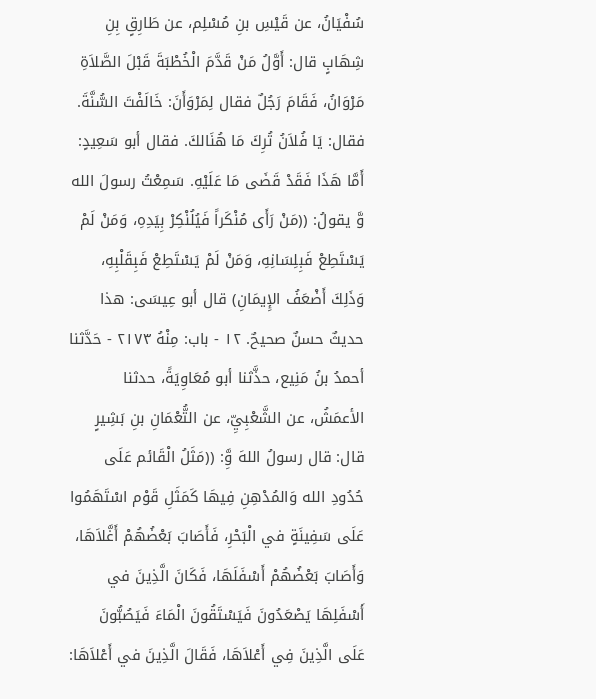سُفْيَانُ، عن قَيْسِ بنِ مُسْلِم، عن طَارِقٍ بِنِ شِهَابٍ قال: أَوَّلُ مَنْ قَدَّمَ الْخُطْبَةَ قَبْلَ الصَّلاَةِ مَرْوَانُ، فَقَامَ رَجُلٌ فقال لِمَرْوَأَنَ: خَالَفْتَ السُّنَّةَ. فقال: يَا فُلاَنُ تُرِكَ مَا هُنَالكَ. فقال أبو سَعِيدٍ: أَمَّا هَذَا فَقَدْ قَضَى مَا عَلَيْهِ. سَمِعْتُ رسولَ الله وَّ يقولُ: ((مَنْ رَأَى مُنْكَراً فَيُلُنْكِرْ بِيَدِهِ، وَمَنْ لَمْ يَسْتَطِعْ فَبِلِسَانِهِ، وَمَنْ لَمْ يَسْتَطِعْ فَبِقَلْبِهِ، وَذَلِكَ أَضْعَفُ الإِيمَانِ) قال أبو عِيسَى: هذا حديثٌ حسنٌ صحيحٌ. ١٢ - باب: مِنْهُ ٢١٧٣ - حَدَّثنا أحمدُ بنُ مَنِيع، حذَّثنا أبو مُعَاوِيَةً، حدثنا الأعمَشُ، عن الشَّعْبِيِّ، عن التُّعْمَانِ بنِ بَشِيرٍ قال: قال رسولُ اللهَ وَِّ: ((مَثَلُ الْقَائم عَلَى حُدُودِ الله وَالمُدْهِنِ فِيهَا كَمَثَلِ قَوْم اسْتَهَمُوا عَلَى سَفِينَةٍ في الْبَحْرِ، فَأَصَابَ بَعْضُهُمْ أَغَّلاَهَا، وَأَصَابَ بَعْضُهُمْ أَسْفَلَهَا، فَكَانَ الَّذِينَ في أَسْفَلِهَا يَصْعَدُونَ فَيَسْتَقُونَ الْمَاءَ فَيَصُبُّونَ عَلَى الَّذِينَ فِي أَعْلاَهَا، فَقَالَ الَّذِينَ في أَعْلاَهَا: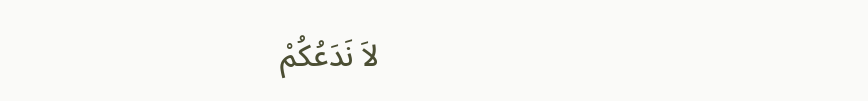لاَ نَدَعُكُمْ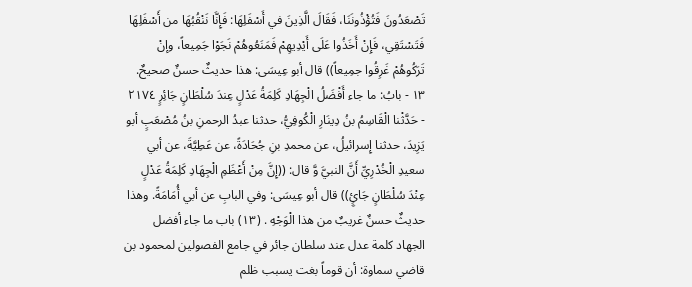تَصْعَدُونَ فَتُؤْذُونَنَا، فَقَالَ الَّذِينَ في أَسْفَلِهَا: فَإِنَّا نَنْقُبُهَا من أَسْفَلِهَا فَتَسْتَقِي، فَإِنْ أَخَذُوا عَلَى أَيْدِيهِمْ فَمَنَعُوهُمْ نَجَوْا جَمِيعاً، وإنْ تَرَكُوهُمْ غَرِقُوا جمِيعاً)) قال أبو عِيسَى: هذا حديثٌ حسنٌ صحيحٌ. ١٣ - بابُ: ما جاء أَفْضَلُ الْجِهَادِ كَلِمَةُ عَدْلٍ عِندَ سُلْطَانٍ جَائِرٍ ٢١٧٤ - حَدَّثْنا الْقَاسِمُ بنُ دِينَارِ الْكُوفِيُّ، حدثنا عبدُ الرحمنِ بنُ مُصْعَبٍ أبو یَزِيدَ، حدثنا إِسرائيلُ، عن محمدِ بنِ جُحَادَةً، عن عَطِيَّةَ، عن أبي سعيدِ الْخُدْرِيِّ أَنَّ النبيَّ وَّ قال: ((إِنَّ مِنْ أَعْظَمِ الْجِهَادِ كَلِمَةُ عَدْلٍ عِنْدَ سُلْطَانٍ جَائٍِ)) قال أبو عِيسَى: وفي البابِ عن أبي أُمَامَةً. وهذا حديثٌ حسنٌ غريبٌ من هذا الْوَجْهِ . (١٣) باب ما جاء أفضل الجهاد كلمة عدل عند سلطان جائر في جامع الفصولين لمحمود بن قاضي سماوة: أن قوماً بغت يسبب ظلم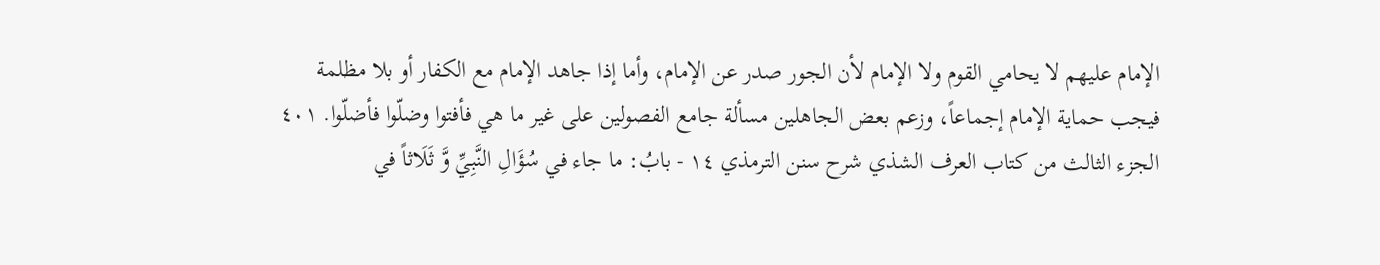الإمام عليهم لا يحامي القوم ولا الإمام لأن الجور صدر عن الإمام، وأما إذا جاهد الإمام مع الكفار أو بلا مظلمة فيجب حماية الإمام إجماعاً، وزعم بعض الجاهلين مسألة جامع الفصولين على غير ما هي فأفتوا وضلّوا فأضلّوا. ٤٠١ الجزء الثالث من كتاب العرف الشذي شرح سنن الترمذي ١٤ - بابُ: ما جاء في سُؤَالِ النَّبِيِّ وَّ ثَلَاثاً في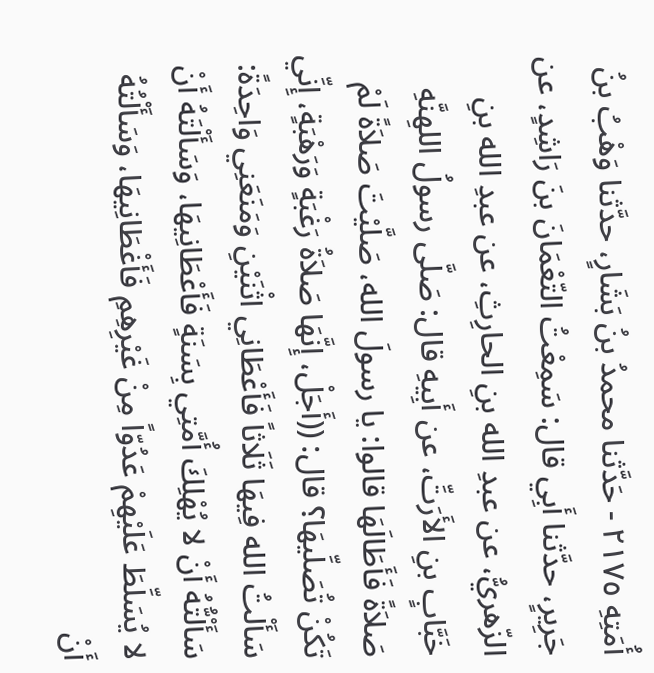أُمَتِهِ ٢١٧٥ - حَدَّثنا محمدُ بنُ بَشَارٍ، حدَّثنا وَهْبُ بنُ جَرِيرٍ، حدَّثنا أَبِي قال: سَمِعْتُ التّعْمَانَ بنَ رَاشِدٍ، عن الزّهريُّ، عن عبدِ الله بنِ الحارِثِ، عن عبدِ الله بنِ خَبَّابٍ بنِ الأَرَتِّ، عن أَبِيهِ قال: صَلَّى رسولُ اللهِنَّهِ صَلاَةً فَأَطَالَهَا قالوا: يا رسولَ الله، صَلَّيْتَ صَلاَةً لَمْ تَكُنْ تُصَلِّيهَا؟ قال: ((أَجَلْ، إِنَّهَا صَلاَةُ رَغْبَةٍ وَرَهْبَةٍ، إِنِّي سَأَلْتُ الله فِيهَا ثَلَاثاً فَأَعْطَانِي اثْنَيْنِ وَمَنَعَنِي وَاحِدَةً: سَأَلْتُّهُ أَنْ لا يُهْلِكَ أُمَّتِي بِسَنَةٍ فَأَعْطَانِيهَا، وَسَأَلْتَهُ أَنْ لا يُسَلِّطَ عَلَيْهِمْ عَدُوّاً مِنْ غَيْرِهِمِ فَأَغْطَانِيهَا، وَسَأَلْتُهُ أَنْ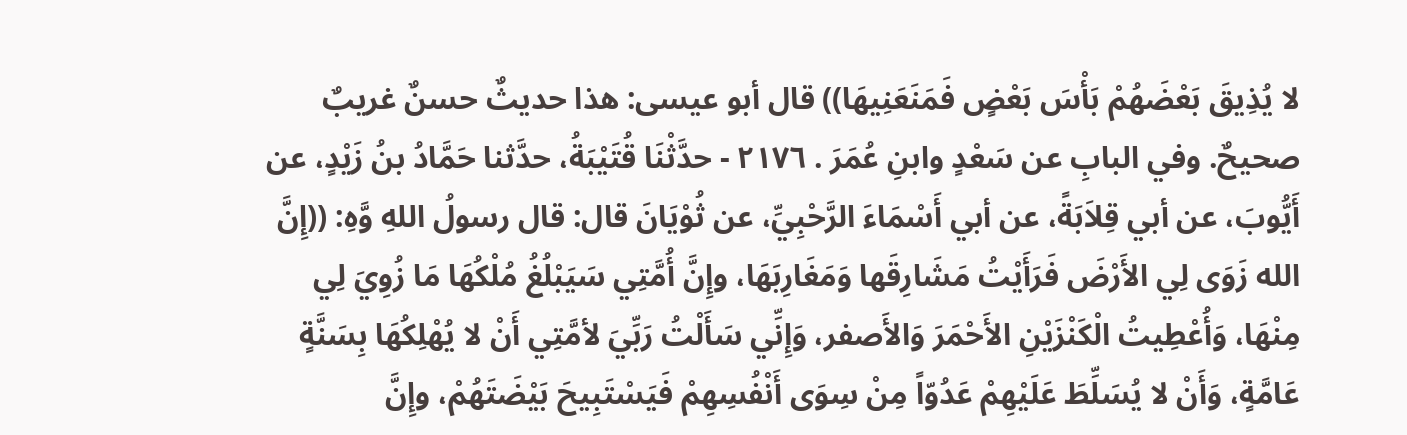لا يُذِيقَ بَعْضَهُمْ بَأْسَ بَعْضٍ فَمَنَعَنِيهَا)) قال أبو عيسى: هذا حديثٌ حسنٌ غريبٌ صحيحٌ. وفي البابِ عن سَعْدٍ وابنِ عُمَرَ . ٢١٧٦ - حدَّثْنَا قُتَيْبَةُ، حدَّثنا حَمَّادُ بنُ زَيْدٍ، عن أَيُّوبَ، عن أبي قِلاَبَةً، عن أبي أَسْمَاءَ الرَّحْبِيِّ، عن ثُوْيَانَ قال: قال رسولُ اللهِ وَّهِ: ((إِنَّ الله زَوَى لِي الأَرْضَ فَرَأَيْتُ مَشَارِقَها وَمَغَارِبَهَا، وإِنَّ أُمَّتِي سَيَبْلُغُ مُلْكُهَا مَا زُوِيَ لِي مِنْهَا، وَأُعْطِيتُ الْكَنْزَيْنِ الأَحْمَرَ وَالأَصفر، وَإِنِّي سَأَلْتُ رَبِّيَ لأمَّتِي أَنْ لا يُهْلِكُهَا بِسَنَّةٍ عَامَّةٍ، وَأَنْ لا يُسَلِّطَ عَلَيْهِمْ عَدُوّاً مِنْ سِوَى أَنْفُسِهِمْ فَيَسْتَبِيحَ بَيْضَتَهُمْ، وإِنَّ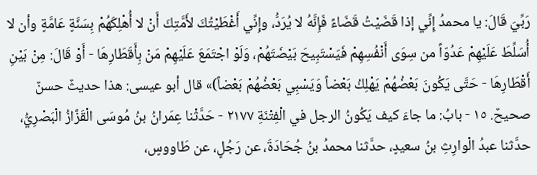رَبِّيَ قَالَ: يا محمدُ إِنِّي إذا قَضَيْتُ قَضَاءً فَإِنَّهُ لا يُرَدُّ، وإِنِّي أَغْطَيْتُكَ لأَمَّتِكَ أَنْ لا أُهْلِكَهُمْ بِسَنَّةٍ عَامَّةٍ وأن لا أُسَلِّطَ عَلَيْهِمْ عَدُوّاً من سِوَى أَنْفُسِهِمْ فَيَسْتَبِيحَ بَيْضَتَهُمْ، وَلَوْ اجْتَمَعَ عَلَيْهِمْ مَنْ بِأَقَطَارِهَا - أَوْ قَالَ: مِنْ بَيْنِ أَقْطَارِهَا - حَتَّى يَكُونَ بَعْضُهُمْ يَهْلِكُ بَعْضاً وَيَسْبِي بَعْضُهُمْ بَعْضاً)» قال أبو عيسى: هذا حديثٌ حسنٌ صحيحٌ. ١٥ - بابُ: ما جاءَ كيف يَكُونُ الرجل في الْفِتْنَةِ ٢١٧٧ - حَدَّثْنا عِمَرانُ بنُ مُوسَى الْقَزَّازُ الْبَصْرِيُّ، حدَّثنا عبدُ الْوارِثِ بنُ سعيدٍ، حدَّثنا محمدُ بنُ جُحَادَةَ، عن رَجُلٍ، عن طَاووسٍ،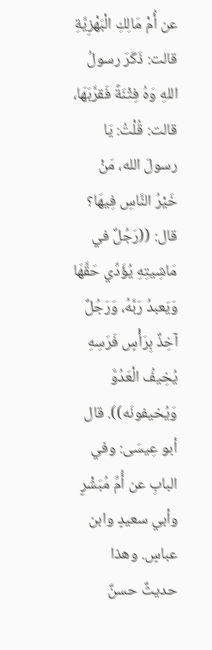عن أُمْ مَالِكِ الْبَهْزِيَّةِ قالت: ذَكَرَ رسولُ اللهِ وَهُ فِتْنَةً فَقرَّبَهَا، قالت: قُلْتُ: يَا رسولَ الله، مَنْ خَيْرُ النَّاسِ فِيهَا؟ قال: ((رَجُلٌ في مَاشِيتِهِ يُؤَدِّي حَقَّهَا وَيَعبدُ رَبَّهُ، وَرَجُلٌ آخِذٌ بِرَأْسٍ فَرَسِهِ يُخِيفُ الْعَدُوَّ وَيُخيفونَه)). قال أبو عِيسَى: وفي البابِ عن أُمِّ مُبَشْرٍ وأبي سعيدٍ وابن عباسٍ. وهذا حديثٌ حسنٌ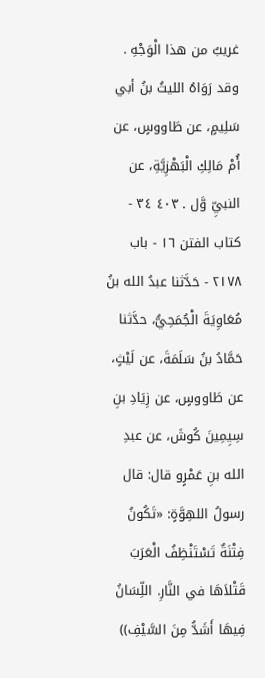غريبٌ من هذا الْوَجْهِ . وقد رَوَاهُ الليثُ بنُ أبي سَلِيمٍ، عن طَاووسٍ، عن أُمْ مَالِكِ الْبَهْزِيَّةِ، عن النبيِّ وَّل . ٤٠٣ ٣٤ - كتاب الفتن ١٦ - باب ٢١٧٨ - حَدَّثنا عبدُ الله بنُ مُعَاوِيَةَ الْجُمَحِيُّ، حدَّثنا حَمَّادُ بنُ سَلَمَةَ، عن لَيْثٍ، عن طَاووسٍ، عن زِيَادِ بنِ سِيِمِينَ كُوشَ، عن عبدِ الله بنِ عَمْرٍو قال: قال رسولُ اللهِوَّةٍ: «تَكُونُ فِتْنَةٌ تَسْتَنْظِفُ الْعَرَبَ قَتْلاَهَا في النَّارِ. اللِّسَانُ فِيهَا أَشَدُّ مِنَ السَّيْفِ))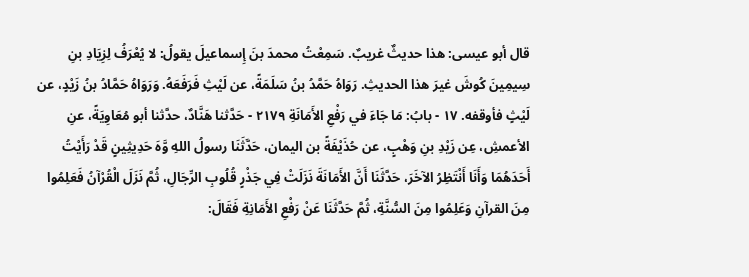قال أبو عيسى: هذا حديثٌ غريبٌ. سَمِعْتُ محمدَ بنَ إِسماعيلَ يقولُ: لا يُعْرَفُ لِزِيَادِ بنِ سِيمِينَ كُوشَ غيرَ هذا الحديثِ. رَوَاهُ حَمَّدُ بنُ سَلَمَةً، عن لَيْثِ فَرَفَعَهُ. وَرَوَاهُ حَمَّادُ بنُ زَيْدٍ، عن لَيْثٍ فأوقفه. ١٧ - بابُ: مَا جَاءَ في رَفْعِ الأَمَانَةِ ٢١٧٩ - حَدَّثنا هَنَّادٌ، حدَّثنا أبو مُعَاوِيَةً، عنِ الأعمشِ، عِن زَيْدِ بنِ وَهْبٍ، عن حُذَيْفَةً بن اليمان، حَدَّثَنَا رسولُ اللهِ وَّهَ حَدِيثِينٍ قَدْ رَأَيْتُ أَحَدَهُمَا وَأَنَا أَنْتَظِرُ الآخَرَ، حَدَّثَنَا أَنَّ الأَمَانَةَ نَزَلَتْ فِي جَذْرٍ قُلُوبِ الرِّجَالِ، ثُمَّ نَزَلَ الْقُرْآنُ فَعَلِمُوا مِنَ القرآنِ وَعَلِمُوا مِنَ السُّنَّةِ، ثُمَّ حَدَّثَنَا عَنْ رَفْعِ الأَمَانِةِ فَقَالَ: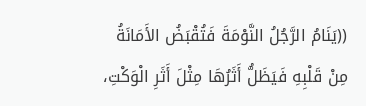((يَنَامُ الرَّجُلُ النَّوْمَةَ فَتُقْبَضُ الأَمَانَةُ مِنْ قَلْبِهِ فَيَظَلُّ أَثَرُهَا مِثْلَ أَثَرِ الْوَكْتِ،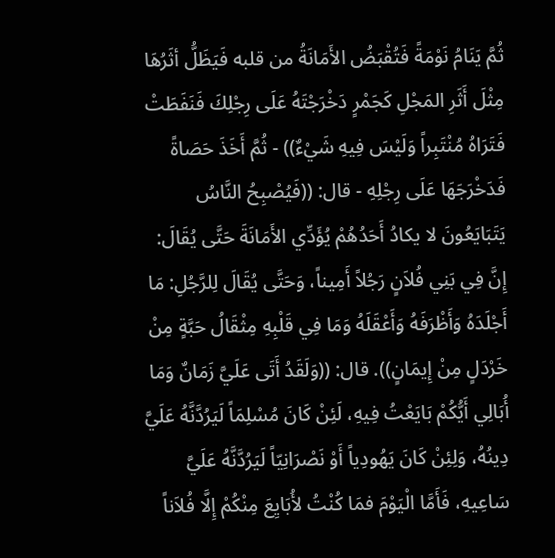ثُمَّ يَنَامُ نَوْمَةً فَتُقْبَضُ الأَمَانَةُ من قلبه فَيَظَلُّ أثَرُهَا مِثْلَ أَثَرِ المَجْلِ كَجَمْرٍ دَخْرَجْتَهُ عَلَى رِجْلِكَ فَنَفَطَتْ فَتَرَاهُ مُنْتَبِراً وَلَيْسَ فِيهِ شَيْءٌ)) - ثُمَّ أَخَذَ حَصَاةً فَدَخْرَجَهَا عَلَى رِجْلِهِ - قال: ((فَيُصْبِحُ النَّاسُ يَتَبَايَعُونَ لا يكادُ أَحَدُهُمْ يُؤَدِّي الأَمَانَةَ حَتَّى يُقَالَ: إِنَّ فِي بَنِي فُلاَنٍ رَجُلاً أَمِيناً، وَحَتَّى يُقَالَ لِلرَّجُلِ: مَا أَجْلَدَهُ وَأَظْرَفَهُ وَأَعْقَلَهُ وَمَا فِي قَلْبِهِ مِثْقَالُ حَبَّةٍ مِنْ خَرْدَلٍ مِنْ إِيمَانٍ)). قال: ((وَلَقَدُ أَتَى عَلَيَّ زَمَانٌ وَمَا أُبَالِي أَيُّكُمْ بَايَعْتُ فِيهِ، لَئِنْ كَانَ مُسْلِمَاً لَيَرُدَّنَّهُ عَلَيَّ دِينُهُ، وَلِئِنْ كَانَ يَهُودِياً أَوْ نَصْرَانِيّاً لَيَرُدَّنَّهُ عَلَيَّ سَاعِيهِ، فَأَمَّا الْيَوْمَ فمَا كُنْتُ لأُبَايِعَ مِنْكُمْ إِلَّا فُلاَناً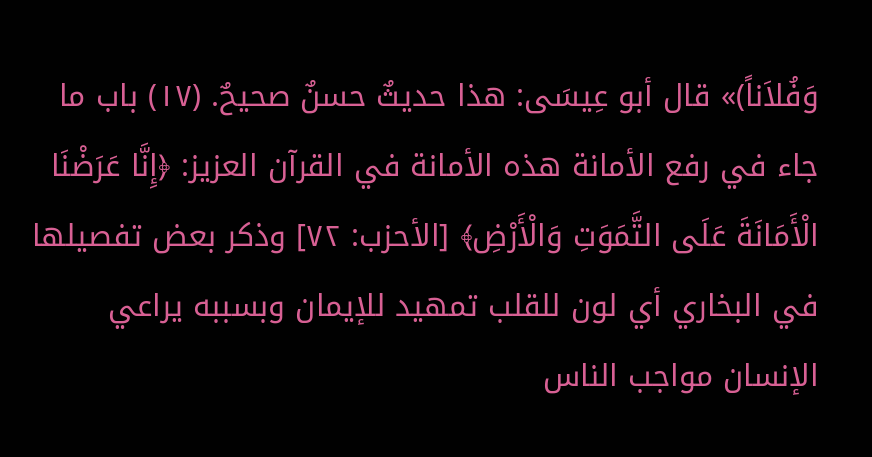وَفُلاَناً)» قال أبو عِيسَى: هذا حديثٌ حسنٌ صحيحٌ. (١٧) باب ما جاء في رفع الأمانة هذه الأمانة في القرآن العزيز: ﴿إِنَّا عَرَضْنَا الْأَمَانَةَ عَلَى التَّمَوَتِ وَالْأَرْضِ﴾ [الأحزب: ٧٢] وذكر بعض تفصيلها في البخاري أي لون للقلب تمهيد للإيمان وبسببه يراعي الإنسان مواجب الناس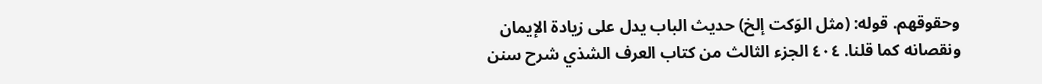وحقوقهم. قوله: (مثل الوَكت إلخ) حديث الباب يدل على زيادة الإيمان ونقصانه كما قلنا. ٤٠٤ الجزء الثالث من كتاب العرف الشذي شرح سنن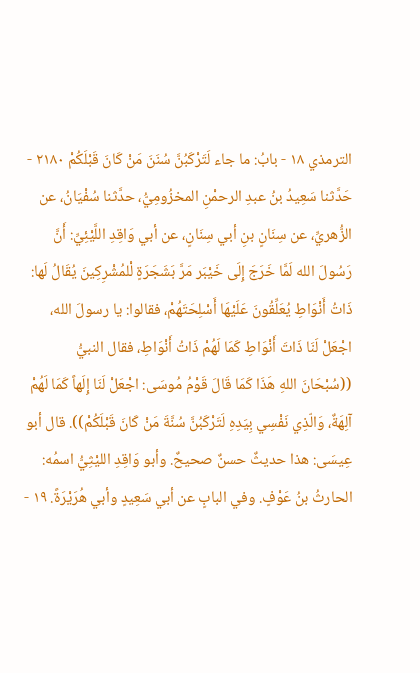الترمذي ١٨ - بابُ: ما جاء لَتَرْكَبُنَّ سُنَنَ مَنْ كَانَ قَبْلَكُمْ ٢١٨٠ - حَدَّثنا سَعِيدُ بنُ عبدِ الرحمْنِ المخزُومِيُّ، حدَّثنا سُفْيَانُ، عن الزُّهريِّ، عن سِنَانٍ بنِ أبي سِنَانٍ، عن أبي وَاقِدِ اللَّيْئِيِّ: أَنَّ رَسُولَ الله لَمَّا خَرَجَ إِلَى خَيْبَر مَرَّ بَشَجَرَةٍ لْلمُشْرِكِينَ يُقَالُ لَها: ذَاتُ أَنْوَاطِ يُعَلِّقُونَ عَلَيْهَا أَسْلِحَتَهُمْ، فقالوا: يا رسولَ الله، اجْعَلْ لَنَا ذَاتَ أَنْوَاطِ كَمَا لَهُمْ ذَاتُ أَنْوَاطِ، فقال النبيُّ ((سُبْحَانَ اللهِ هَذَا كَمَا قَالَ قَوْمُ مُوسَى: اجْعَلْ لَنَا إِلَهاً كَمَا لَهُمْ آلِهَةٌ، وَالّذِي نَفْسِي بِيَدِهِ لَتَرْكَبُنَّ سُنَّةَ مَنْ كَانَ قَبْلَكُمْ)). قال أبو عِيسَى: هذا حديثٌ حسنٌ صحيحٌ. وأبو وَاقِدِ الليْثِيُّ اسمُه: الحارثُ بنُ عَوْفٍ. وفي البابٍ عن أبي سَعِيدٍ وأبي هُرَيْرَةً. ١٩ -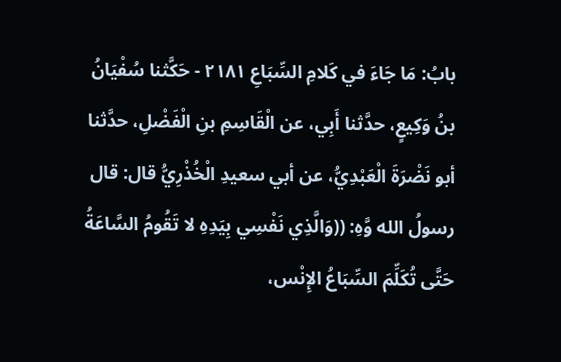بابُ: مَا جَاءَ في كَلامِ السِّبَاعِ ٢١٨١ - حَكَّثنا سُفْيَانُ بنُ وَكِيعٍ، حدَّثنا أَبِي، عن الْقَاسِمِ بنِ الْفَضْلِ، حدَّثنا أبو نَضْرَةَ الْعَبْدِيُّ، عن أبي سعيدِ الْخُذْرِيُّ قال: قال رسولُ الله وَّهِ: ((وَالَّذِي نَفْسِي بِيَدِهِ لا تَقُومُ السَّاعَةُ حَتَّى تُكَلِّمَ السِّبَاعُ الإِنْس،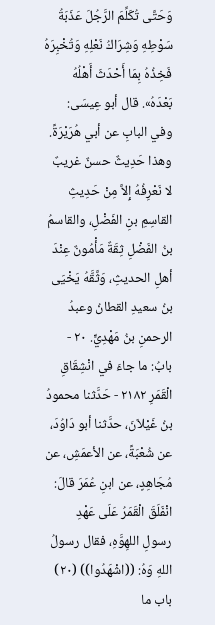وَحَتَّى تُكَلِّمَ الرَّجُلَ عَذَبَةُ سَوْطِهِ وَشِرَاكُ نَعْلِهِ وَتُخْبِرَهُ فَخِذُهُ بِمَا أَحْدَثَ أَهْلُهُ بَعْدَهُ». قال أبو عِيسَى: وفي البابِ عن أبي هُرَيْرَةً. وهذا حَدِيثٌ حسنٌ غريبٌ لا نَعْرِفُهُ إِلاَّ مِنْ حَدِيثِ القاسِمِ بنِ الفَضْلِ، والقاسمُ بنُ الفَضْلِ ثِقَةٌ مَأْمُونٌ عِنْدَ أهلِ الحديثِ، وَثَّقَّهُ يَخْيَى بنُ سعيدِ القطانُ وعبدُ الرحمنِ بنُ مَهْدِيٍّ. ٢٠ - بابُ: ما جاءَ في انْشِقَاقِ الْقَمَرِ ٢١٨٢ - حَدَّثنا محمودُ بنُ غَيْلاَنَ، حدَّثنا أبو دَاوُدَ، عن شُعْبَةً، عن الأعمَشِ، عن مُجَاهِدٍ، عن ابنِ عُمَرَ قالَ: انْفَلَقَ الْقَمَرُ عَلَى عَهْدِ رسولِ اللهِوَّهِ، فقال رسولُ اللهِ وَهُ: ((اشْهَدُوا)) (٢٠) باب ما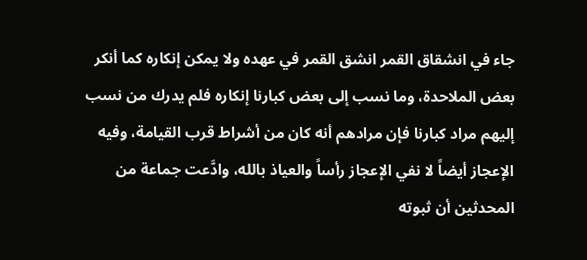جاء في انشقاق القمر انشق القمر في عهده ولا يمكن إنكاره كما أنكر بعض الملاحدة، وما نسب إلى بعض كبارنا إنكاره فلم يدرك من نسب إليهم مراد كبارنا فإن مرادهم أنه كان من أشراط قرب القيامة، وفيه الإعجاز أيضاً لا نفي الإعجاز رأساً والعياذ بالله، وادَّعت جماعة من المحدثين أن ثبوته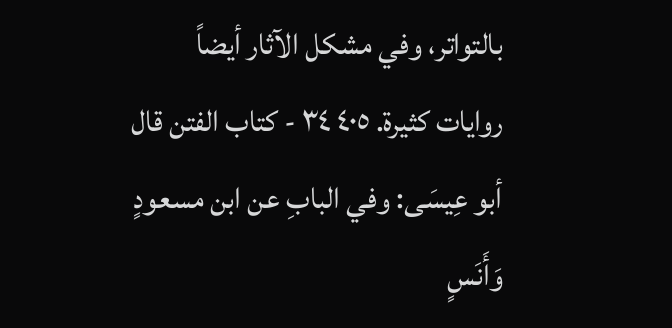بالتواتر، وفي مشكل الآثار أيضاً روايات كثيرة. ٤٠٥ ٣٤ - كتاب الفتن قال أبو عِيسَى: وفي البابِ عن ابن مسعودٍ وَأَنَسٍ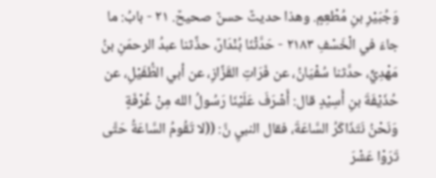وَجُبَيْرِ بنِ مُطْعِمٍ. وهذا حديثٌ حسنٌ صحيحٌ. ٢١ - بابُ: ما جاءَ في الْخَسْفِ ٢١٨٣ - حَدَّثْنَا بُنْدَارٌ، حذَّثنا عبدُ الرحمَنِ بنُ مَهْدِيٍّ، حدَّثنا سُفْيَانُ، عن فَرَاتِ القَزَّازِ، عن أبي الطُّفَيْلِ، عن حُذَيْفَةَ بنِ أَسِيْدٍ قال: أَشْرَفَ عَلَيْنَا رَسُولُ الله مِنْ غُرْفَةٍ وَنَحْنُ نَتَذَاكَرُ السَّاعَةَ، فقال النبيِ نَّ: ((لا تَقُومُ السَّاعَةُ حَتَّى تَرَوْا عَشْرَ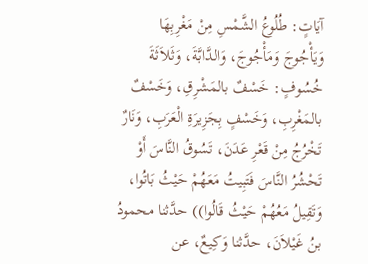آيَاتٍ: طُلُوعُ الشَّمْسِ مِنْ مَغْرِبِهَا وَيَأْجُوجَ وَمَأْجُوجَ، وَالدَّابَّةَ، وَثَلاَثَةَ خُسُوفٍ: خَسْفٌ بالمَشْرِقِ، وَخَسْفٌ بالمَغْرِبِ، وَخَسْفٍ بِجَزِيرَةِ الْعَرَبِ، وَنَارٌ تَخْرُجُ مِنْ قَعْرِ عَدَنَ، تَسُوقُ النَّاسَ أَوْ تَحْشُرُ النَّاسَ فَتَبِيتُ مَعَهُمْ حَيْثُ بَاتُوا، وَتَقِيلُ مَعُهُمْ حَيْثُ قَالُوا)) حدَّثنا محمودُ بنُ غَيْلاَنَ، حدَّثنا وَكِيعٌ، عن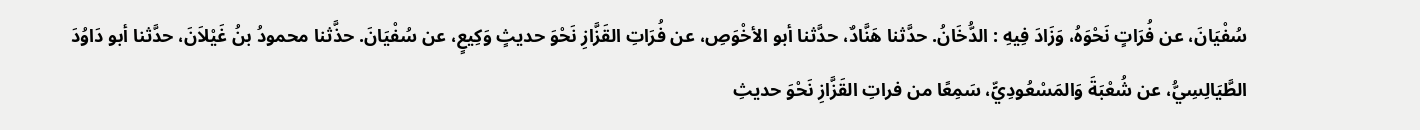سُفْيَانَ، عن فُرَاتٍ نَحْوَهُ، وَزَادَ فِيهِ : الدُّخَانُ. حدَّثنا هَنَّادٌ، حدَّثنا أبو الأخْوَصِ، عن فُرَاتِ القَزَّازِ نَحْوَ حديثٍ وَكِيعٍ، عن سُفْيَانَ. حذَّثنا محمودُ بنُ غَيْلاَنَ، حدَّثنا أبو دَاوُدَ الطَّيَالِسِيُّ، عن شُعْبَةَ وَالمَسْعُودِيٍّ، سَمِعًا من فراتِ القَزَّازِ نَحْوَ حديثِ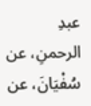عبدِ الرحمنِ، عن سُفْيَانَ، عن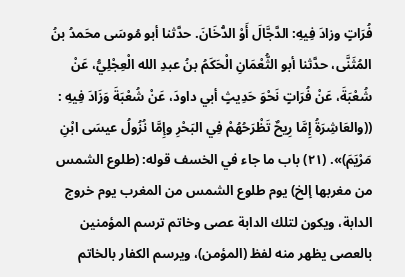فُرَاتٍ وزادَ فِيهِ: الدَّجَّالَ أَوْ الدُّخَانَ. حدَّثنا أبو مُوسَى محَمدُ بنُ المُثَنَّى، حدَّثنا أبو الثُّعْمَانِ الْحَكَمُ بنُ عبدِ الله الْعِجْلِيُّ، عَنْ شُعْبَةَ، عَنْ فُرَاتٍ نَحْوَ حَدِيثٍ أبي داودَ، عَنْ شُعْبَةَ وَزَادَ فِيهِ : ((والعَاشِرَةُ إِمَّا رِيحٌ تَظْرَحُهُمْ فِي البَحْرِ وإِمَّا نُزُولُ عيسَى ابْنِ مَرْيَمَ)». (٢١) باب ما جاء في الخسف قوله: (طلوع الشمس من مغربها إلخ) يوم طلوع الشمس من المغرب يوم خروج الدابة، ويكون لتلك الدابة عصى وخاتم ترسم المؤمنين بالعصى يظهر منه لفظ (المؤمن)، ويرسم الكفار بالخاتم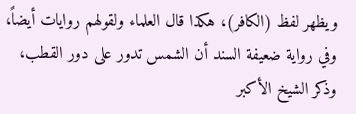ويظهر لفظ (الكافر)، هكذا قال العلماء ولقولهم روايات أيضاً، وفي رواية ضعيفة السند أن الشمس تدور على دور القطب، وذكر الشيخ الأكبر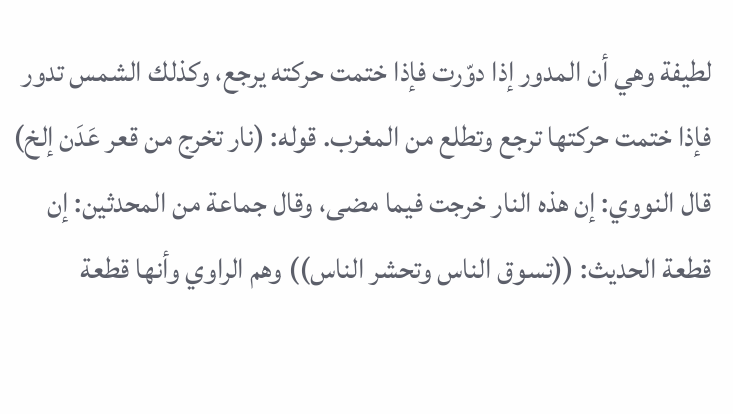لطيفة وهي أن المدور إذا دوّرت فإذا ختمت حركته يرجع، وكذلك الشمس تدور فإذا ختمت حركتها ترجع وتطلع من المغرب. قوله: (نار تخرج من قعر عَدَن إلخ) قال النووي: إن هذه النار خرجت فيما مضى، وقال جماعة من المحدثين: إن قطعة الحديث: ((تسوق الناس وتحشر الناس)) وهم الراوي وأنها قطعة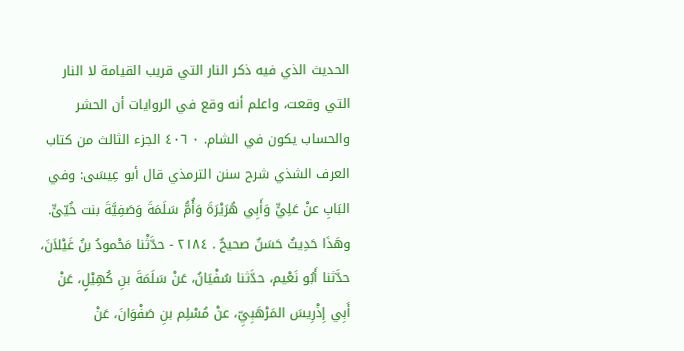الحديث الذي فيه ذكر النار التي قريب القيامة لا النار التي وقعت، واعلم أنه وقع في الروايات أن الحشر والحساب يكون في الشام. ٠ ٤٠٦ الجزء الثالث من كتاب العرف الشذي شرح سنن الترمذي قال أبو عِيسَى: وفي البَابِ عنْ عَلِيٍّ وَأَبِي هُرَيْرَةَ وَأُمُّ سَلَمَةَ وَصَفِيَّةَ بنت خُيّىٍّ. وهَذَا حَدِيثٌ حَسَنٌ صحيحٌ . ٢١٨٤ - حدَّثْنا مَحْمودُ بنُ غَيْلاَنَ، حدَّثنا أَبُو نَعْيم، حدَّثنا سُفْيَانُ، عَنْ سَلَمَةَ بنِ كُهِيْلٍ، عَنْ أَبِي إِذْرِيسَ المَرْهَبِيِّ، عنْ مُسْلِم بنِ صَفْوَانَ، عَنْ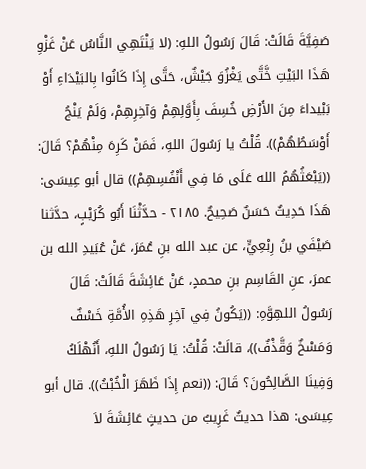صَفِيَّةَ قَالَتْ: قَالَ رَسُولُ اللهِ: (لا يَنْتَهِي النَّاسُ عَنْ غَزْوِ هَذَا البَيْتِ خَّتَّى يَغْزُوَ جَيْشٌ، حَتَّى إِذَا كَانُوا بِالبَيْدَاءِ أَوْ بَبْيداءَ مِنَ الأَرْضِ خُسِفَ بِأَوَّلِهِمْ وَآخِرِهِمْ، وَلَمْ يَنْجُ أَوْسَطُهُمْ)). قُلْتُ يا رَسُولَ اللهِ، فَمَنْ كَرِهَ مِنْهُمْ؟ قَالَ: ((يَبْعَثُهُمُ الله عَلَى مَا فِي أَنْفُسِهِمْ)) قال أبو عِيسَى: هَذَا حَدِيثٌ حَسَنٌ صَحِيحٌ. ٢١٨٥ - حدَّثْنَا أَبُو كُرَيْبٍ، حدَّثنا صَيْفَي بنُ رِبْعِيٍّ، عن عبد الله بنِ عُمَرَ، عَنْ عُبَيدِ الله بن عمرَ، عنِ القَاسِم بنِ محمدٍ، عَنْ عَائِشَةَ قَالَتْ: قَالَ رَسُولُ اللهِوَّهِ: ((يَكُونُ فِي آخِرِ هَذِهِ الأُمَّةِ خَسْفٌ وَمَسْخٌ وَقَّذْفٌ))، قالَتْ: قُلْتُ: يَا رَسُولُ اللهِ، أَنُهْلَكُ وَفِينَا الصَّالِحُونَ؟ قَالَ: ((نعم إِذَا ظَهَرَ الْخُبْثُ)). قال أبو عِيسَى: هذا حديثٌ غَرِيبٌ من حديثٍ عَائِشَةَ لاَ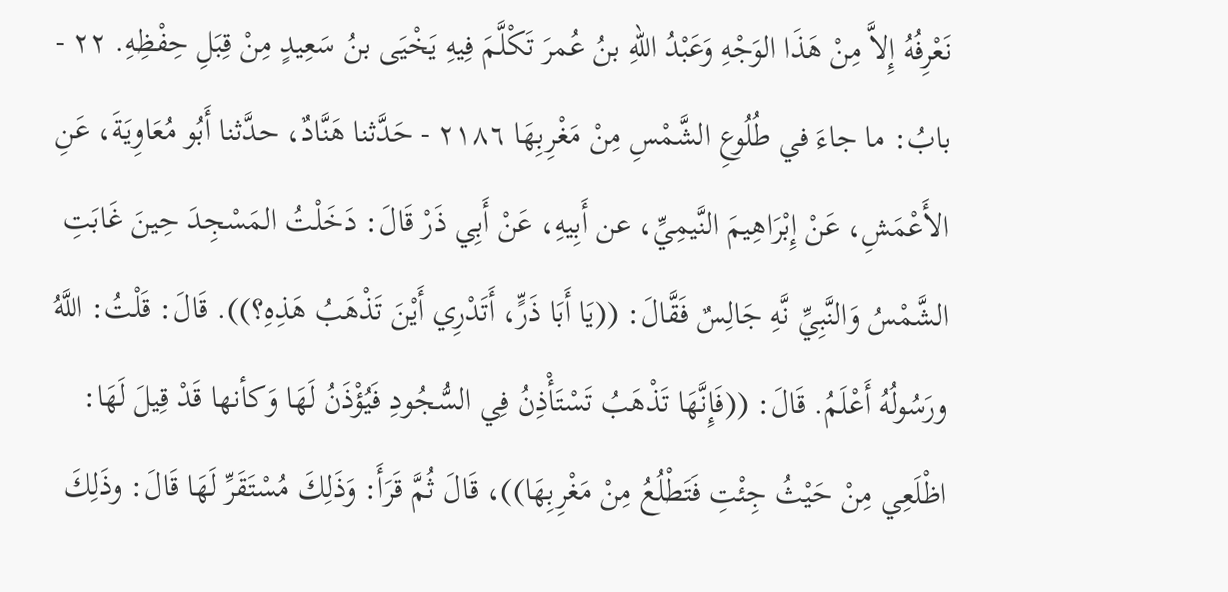نَعْرِفُهُ إِلاَّ مِنْ هَذَا الوَجْهِ وَعَبْدُ اللهِ بنُ عُمرَ تَكْلَّمَ فِيهِ يَخْيَى بنُ سَعِيدٍ مِنْ قِبَلِ حِفْظِهِ. ٢٢ - بابُ: ما جاءَ في طُلُوعِ الشَّمْسِ مِنْ مَغْرِبِهَا ٢١٨٦ - حَدَّثنا هَنَّادٌ، حدَّثنا أَبُو مُعَاوِيَةَ، عَنِ الأَعْمَشِ، عَنْ إِبْرَاهِيمَ النَّيمِيِّ، عن أَبِيهِ، عَنْ أَبِي ذَرْ قَالَ: دَخَلْتُ المَسْجِدَ حِينَ غَابَتِ الشَّمْسُ وَالنَّبِيِّ نَّهِ جَالِسٌ فَقَّالَ: ((يَا أَبَا ذَرٍّ، أَتَدْرِي أَيْنَ تَذْهَبُ هَذِهِ؟)). قَالَ: قَلْتُ: اللَّهُ ورَسُولُهُ أَعْلَمُ. قَالَ: ((فَإِنَّهَا تَذْهَبُ تَسْتَأْذِنُ فِي السُّجُودِ فَيُؤْذَنُ لَهَا وَكأنها قَدْ قِيلَ لَهَا: اظْلَعِي مِنْ حَيْثُ جِئْتِ فَتَطْلُعُ مِنْ مَغْرِبِهَا))، قَالَ ثُمَّ قَرَأَ: وَذَلِكَ مُسْتَقَرِّ لَهَا قَالَ: وذَلِكَ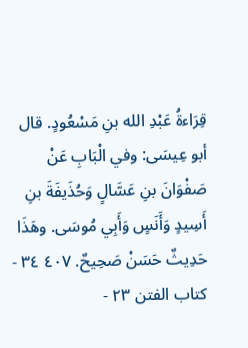قِرَاءةُ عَبْدِ الله بنِ مَسْعُودٍ. قال أبو عِيسَى: وفي الْبَابِ عَنْ صَفْوَانَ بنِ عَسَّالٍ وَحُذَيفَةَ بنِ أَسِيدٍ وَأَنَسٍ وَأَبِي مُوسَى. وهَذَا حَدِيثٌ حَسَنْ صَحِيحٌ. ٤٠٧ ٣٤ - كتاب الفتن ٢٣ -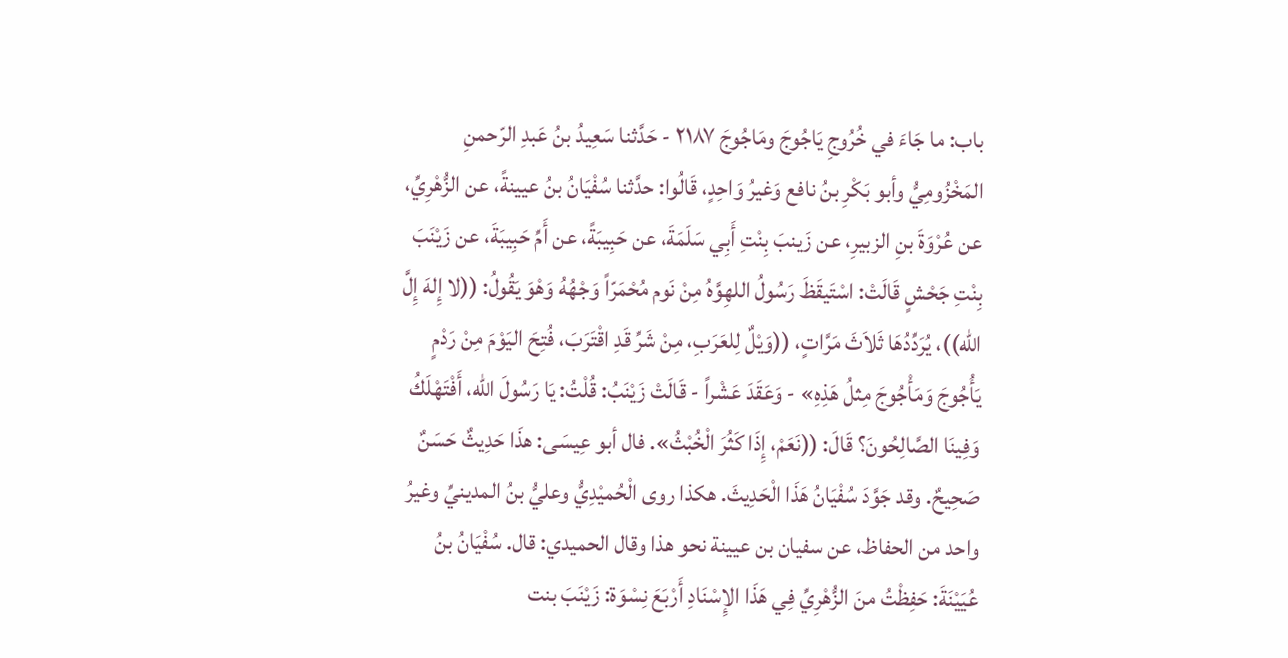باب: ما جَاءَ في خُرُوجِ يَاجُوجَ ومَاجُوجَ ٢١٨٧ - حَدَّثنا سَعِيدُ بنُ عَبدِ الرّحمنِ المَخْزُومِيُّ وأبو بَكْرِ بنُ نافع وَغيرُ وَاحِدٍ، قَالُوا: حدَّثنا سُفْيَانُ بنُ عيينةً، عن الزُّهْرِيِّ، عن عُرْوَةَ بنِ الزبيرِ، عن زَينبَ بِنْتِ أَبِي سَلَمَةَ، عن حَبِيبَةً، عن أَمِّ حَبِيبَةَ، عن زَيْنَبَ بِنْتِ جَحْشٍ قَالَتْ: اسْتَيقَظَ رَسُولُ اللهِوَّهُ مِنْ نَوم مُحْمَرّاً وَجْهُهُ وَهْوَ يَقُولُ: ((لا إِلهَ إِلَّ الله))، يُرَدِّدُهَا ثَلاَثَ مَرَّاتٍ، ((وَيْلٌ لِلعَرَبِ، مِنْ شَرِّ قَدِ اقْتَرَبَ، فُتِحَ اليَوْمَ مِنْ رَدْمٍ يَأُجُوجَ وَمَأْجُوجَ مِثلُ هَذِهِ» - وَعَقَدَ عَشْراً - قَالَتْ زَيْنَبُ: قُلْتُ: يَا رَسُولَ الله، أَفْتَهْلَكُ وَفِينَا الصَّالِحُونَ؟ قَالَ: ((نَعَمْ، إِذَا كَثُرَ الْخُبْثُ». فال أبو عِيسَى: هذَا حَدِيثٌ حَسَنٌ صَحِيحٌ. وقد جَوَّدَ سُفْيَانُ هَذَا الْحَدِيثَ. هكذا روى الْحُميْدِيُّ وعليُّ بنُ المدينيِّ وغيرُ واحد من الحفاظ، عن سفيان بن عيينة نحو هذا وقال الحميدي: قال. سُفْيَانُ بنُ عُيَيْنَةَ: حَفِظْتُ منَ الزُّهْرِيِّ فِي هَذَا الإِسْنَادِ أَرْبَعَ نِسْوَة: زَيْنَبَ بنت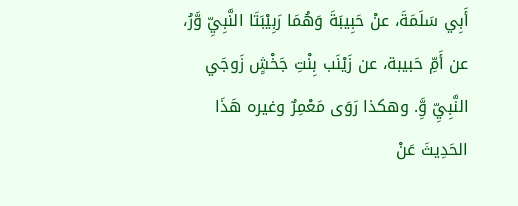أَبِي سَلَمَةَ، عنْ حَبِيبَةَ وَهُمَا رَبِيْبَتَا النَّبِيِّ وَّرُ، عن أَمِّ حَبيبة، عن زَيْنَب بِنْتِ جَخْشٍ زَوجَي النَّبِيِّ وَِّ. وهكذا رَوَى مَعْمِرٌ وغيره هَذَا الحَدِيثَ عَنْ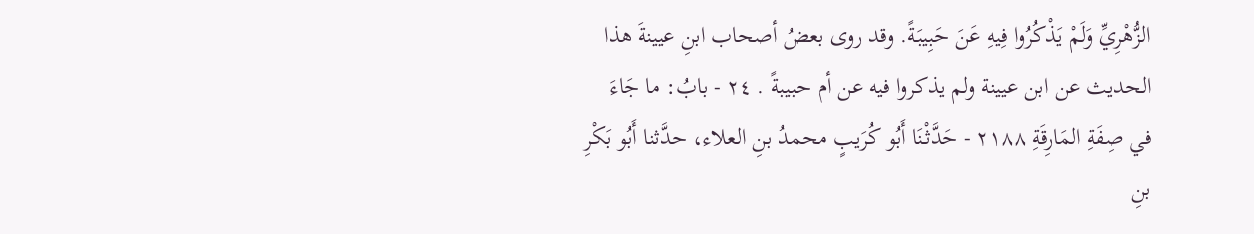الزُّهْرِيِّ وَلَمْ يَذْكُرُوا فِيهِ عَنَ حَبِيبَةً. وقد روى بعضُ أصحاب ابنِ عيينةَ هذا الحديث عن ابن عيينة ولم يذكروا فيه عن أم حبيبةً . ٢٤ - بابُ: ما جَاءَ في صِفَةِ المَارِقَةِ ٢١٨٨ - حَدَّثْنَا أَبُو كُرَيبٍ محمدُ بنِ العلاء، حدَّثنا أَبُو بَكْرِ بنِ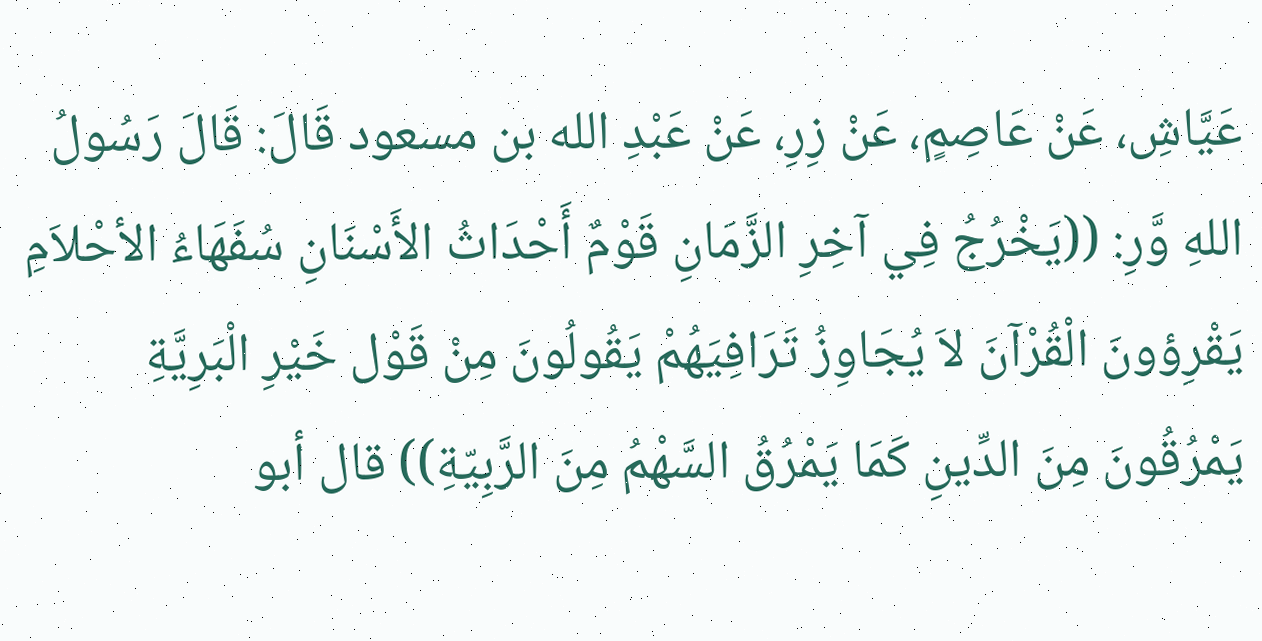عَيَّاشِ، عَنْ عَاصِمٍ، عَنْ زِرِ، عَنْ عَبْدِ الله بن مسعود قَالَ: قَالَ رَسُولُ اللهِ وَّرِ: ((يَخْرُجُ فِي آخِرِ الزَّمَانِ قَوْمٌ أَحْدَاثُ الأَسْنَانِ سُفَهَاءُ الأحْلاَمِ يَقْرِؤونَ الْقُرْآنَ لاَ يُجَاوِزُ تَرَافِيَهُمْ يَقُولُونَ مِنْ قَوْل خَيْرِ الْبَرِيَّةِ يَمْرُقُونَ مِنَ الدِّينِ كَمَا يَمْرُقُ السَّهْمُ مِنَ الرَّبِيّةِ)) قال أبو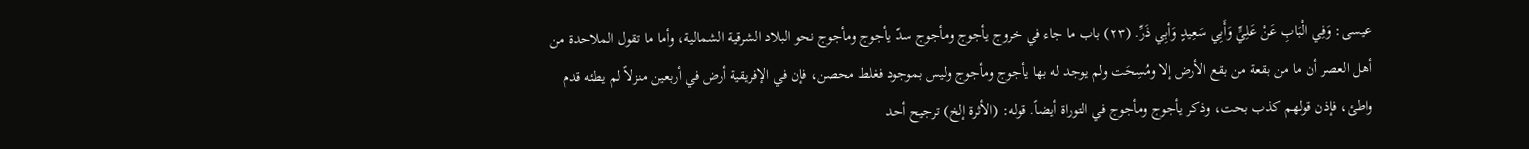عيسى: وَفِي الْبَابِ عَنْ عَلِيٍّ وَأَبِي سَعِيدٍ وَأبِي ذَرِّ. (٢٣) باب ما جاء في خروج يأجوج ومأجوج سدّ يأجوج ومأجوج نحو البلاد الشرقية الشمالية، وأما ما تقول الملاحدة من أهل العصر أن ما من بقعة من بقع الأرض إلا ومُسِحَت ولم يوجد له بها يأجوج ومأجوج وليس بموجود فغلط محصن، فإن في الإفريقية أرض في أربعين منزلاً لم يطئه قدم واطئ، فإذن قولهم كذب بحت، وذكر يأجوج ومأجوج في التوراة أيضاً. قوله: (الأثرة إلخ) ترجیح أحد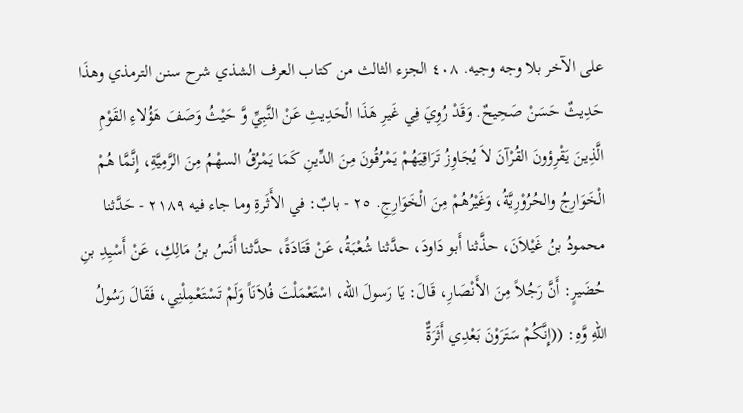على الآخر بلا وجه وجيه. ٤٠٨ الجزء الثالث من كتاب العرف الشذي شرح سنن الترمذي وهذَا حَدِيثٌ حَسَنْ صَحِيحٌ. وَقَدْ رُوِيَ فِي غَيرِ هَذَا الْحَدِيثِ عَنْ النَّبِيِّ وَّ حَيْثُ وَصَفَ هَؤُلاءِ القَوْمِ الَّذِينَ يَقْرِؤونَ القُرْآنَ لاَ يُجَاوِزُ تَرَاقِيَهُمْ يَمْرُقُونَ مِنَ الدِّينِ كَمَا يَمْرُقُ السهْمُ مِنَ الرَّمِيَّةِ، إِنَّمَّا هُمْ الْخَوَارِجُ والحُرُوْرِيَّةُ، وَغَيْرُهُمْ مِنَ الْخَوَارِجِ. ٢٥ - بابٌ: في الأَثَرةِ وما جاء فيه ٢١٨٩ - حَدَّثنا محمودُ بنُ غَيْلاَنَ، حذَّثنا أَبو دَاودَ، حدَّثنا شُعْبَةُ، عَنْ قَتَادَةً، حدَّثنا أَنَسُ بنُ مَالِكِ، عَنْ أَسْيِدِ بنِ حُضَيرٍ: أَنَّ رَجُلاً مِنَ الأَنْصَارِ، قَالَ: يَا رَسولَ الله، اسْتَعْمَلْتَ فُلاَنَاً وَلَمْ تَسْتَعْمِلْنِي، فَقَالَ رَسُولُ اللهِ وَّهِ: ((إِنَّكُمْ سَتَرَوْنَ بَعْدِي أَثَرَةٌّ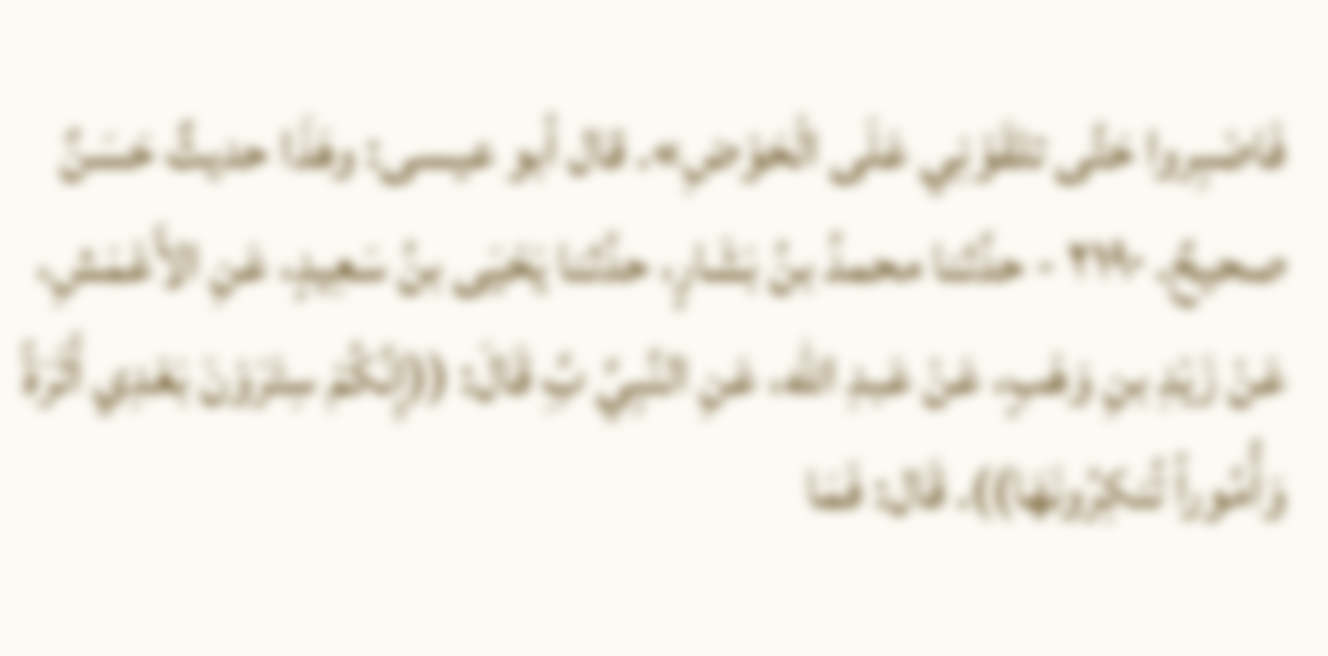فَاصْبِروا حَتَّى تلقَوْنِي عَلَى الْحَوْضِ». قال أبو عيسى: وهَذَا حدیثٌ حَسَنٌ صحيحٌ. ٢١٩٠ - حدَّثنا محمدُ بنُ بَشَارٍ، حدَّثنا يَحْيَى بنُ سَعِيدٍ، عَنِ الأَعْمَشِ، عَنْ زَيْدِ بنِ وَهْبٍ، عَنْ عَبدِ الله، عَنِ النَّبِيِّ بَِّ قَالَ: ((إِنَّكُمْ سِتَرَوْنَ بَعْدِي أَثَرَةً وَأُمُوراً تُنكِرُونَهَا)). قَال: فَمَا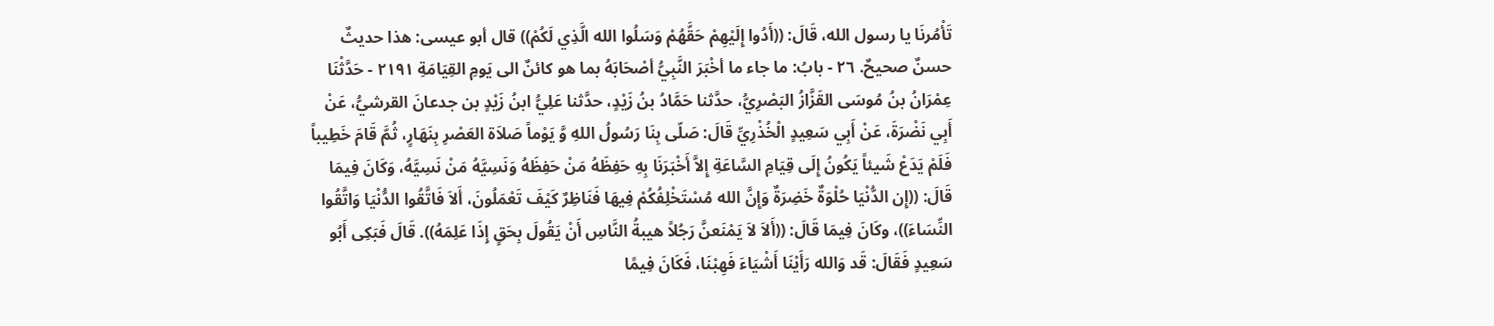تَأْمُرنَا يا رسول الله، قَالَ: ((أَدُوا إِلَيْهِمْ حَقَّهُمْ وَسَلُوا الله الَّذِي لَكُمْ)) قال أبو عيسى: هذا حديثٌ حسنٌ صحيحٌ. ٢٦ - بابُ: ما جاء ما أخْبَرَ النَّبِيُّ أصْحَابَهُ بما هو كائنٌ الى يَومِ القِيَامَةِ ٢١٩١ - حَدَّثْنَا عِمْرَانُ بنُ مُوسَى القَزَّازُ البَصْرِيُّ، حدَّثنا حَمَّادُ بنُ زَيْدٍ، حدَّثنا عَلِيُّ ابنُ زَيْدٍ بن جدعانَ القرشيُّ، عَنْ أَبِي نَضْرَةَ، عَنْ أَبِي سَعِيدٍ الْخُذْرِيِّ قَالَ: صَلّى بِنَا رَسُولُ اللهِ وَّ يَوْماً صَلاَة العَصْرِ بِنَهَارٍ، ثُمَّ قَامَ خَطِيباً فَلَمْ يَدَعْ شَيئاً يَكُونُ إِلَى قِيَامِ السَّاعَةِ إِلاَّ أَخْبَرَنَا بِهِ حَفِظَهُ مَنْ حَفِظَهُ وَنَسِيَّهُ مَنْ نَسِيَّهُ، وَكَانَ فِيمَا قَالَ: ((إِن الدُّنْيَا حُلْوَةٌ خَضِرَةٌ وَإِنَّ الله مُسْتَخْلِفُكُمْ فِيهَا فَنَاظِرٌ كَيْفَ تَعْمَلُونَ، أَلاَ فَاتَّقُوا الدُّنْيَا وَاتَّقُوا النِّسَاءَ))، وكَانَ فِيمَا قَالَ: ((أَلاَ لاَ يَمْنَعنَّ رَجُلاً هيبةُ النَّاسِ أَنْ يَقُولَ بِحَقٍ إِذَا عَلِمَهُ)). قَالَ فَبَكِى أَبُو سَعِيدٍ فَقَالَ: قَد وَالله رَأَيْنَا أَشْيَاءَ فَهِبْنَا، فَكَانَ فِيمًا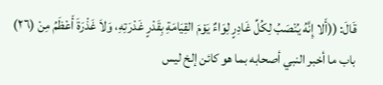قَالَ: ((أَلا إِنَّهُ يُنْصَبُ لِكُلِّ غَادِرٍ لِوَاءٌ يَوْمَ القِيَامَةِ بِقَدْرٍ غَدْرَتِهِ، وَلاَ غَذْرَةَ أَعْظَمُ مِنْ (٢٦) باب ما أخبر النبي أصحابه بما هو كائن إلخ ليس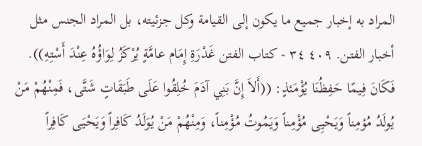المراد به إخبار جميع ما يكون إلى القيامة وكل جزئيته، بل المراد الجنس مثل أخبار الفتن. ٤٠٩ ٣٤ - كتاب الفتن غَدْرَةِ إِمَام عامَّةٍ يُرْكَزُ لِوَاؤُهُ عِنْدَ أَسْتِهِ)). فَكَانَ فِيمًا حَفِظُنَا يُؤْمَئذٍ: ((أَلاَ إِنَّ بَنِي آدَمَ خُلِقُوا عَلَى طَبَقَاتٍ شَتَّى، فَمِنْهُمْ مَنْ يُولَدُ مُؤمِناً وَيَحْيِى مُؤْمِناً وَيَمُوتُ مُؤْمِناً، وَمِنْهُمْ مَنْ يُوَلَدُ كَافِراً وَيَحْيَى كَافِراً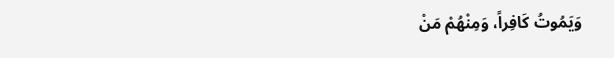وَيَمُوتُ كَافِراً، وَمِنْهُمْ مَنْ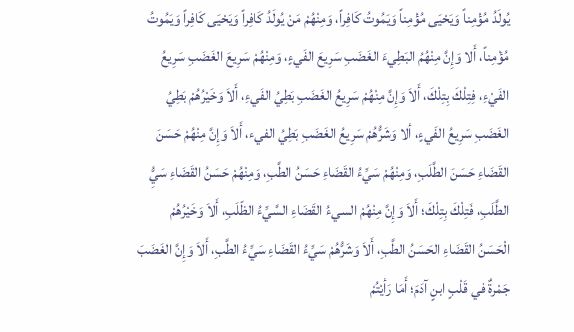يُولَدُ مُؤْمِناً وَيَحْيَى مُؤْمِناً وَيَمُوتُ كَافِراً، وَمِنْهُمْ مَنْ يُولَدُ كَافِراً وَيَحْيَى كَافِراً وَيَمُوتُ مُؤْمِناً، أَلا وَإِنَّ مِنْهُمُ البَطِيءَ الغَضَبِ سَرِيعَ الفَيءٍ، وَمِنْهُمْ سَرِيعَ الغَضَبِ سَرِيعُ الفَيْءِ، فِتِلْكَ بِتِلْكَ، أَلاَ وَإِنَّ مِنْهُمْ سَرِيعُ الغَضَبِ بَطِيُ الفَيءِ، أَلاَ وَخَيْرُهُمْ بَطِيُ الغَضَبِ سَرِيعُ الفَيءٍ، ألا وَشَرُّهُمْ سَرِيعُ الغَضَبِ بَطِيُ الفيء، أَلاَ وَإِنَّ مِنْهُمْ حَسَنَ القَضَاءِ حَسَنَ الطَّلَبِ، وَمِنْهُمْ سَيِّءُ القَضَاءِ حَسَنُ الطَّبِ، وَمِنْهُمْ حَسَنُ القَضَاءِ سَيُِّ الطَّلَبِ، فَتِلْكَ بِتِلْكَ؛ أَلاَ وَإِنَّ مِنْهُمْ السيءُ القَضَاءِ السَّيِّءُ الظّلَبِ، أَلاَ وَخَيْرُهُمْ الْحَسَنُ القَضَاءِ الحَسَنُ الطَّبِ، أَلاَ وَشَرُّهُمْ سَيِّءُ القَضَاءِ سَيِّءُ الطَّبِ، أَلاَ وَإِنَّ الغَضَبَ جَمْرةٌ في قَلْبٍ ابنٍ آدَمَ؛ أَمَا رَأيْتُمْ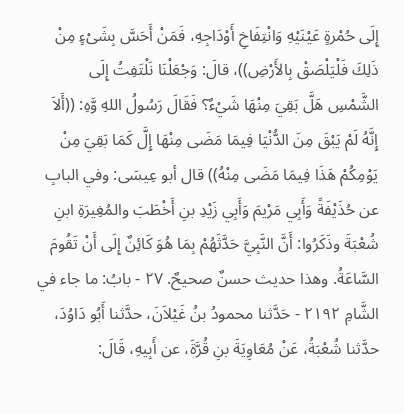إِلَى حُمْرةٍ عَيْنَيْهِ وَانْتِفَاخِ أَوْدَاجِهِ، فَمَنْ أَحَسَّ بِشَىْءٍ مِنْ ذَلِكَ فَلْيَلْصَقْ بِالأَرْضِ))، قالَ: وَجْعَلْنَا نَلْتَفِتُ إِلَى الشَّمْسِ هَلَّ بَقِيَ مِنْهَا شَيْءٌ؟ فَقَالَ رَسُولُ اللهِ وَّهِ: ((أَلاَ إِنَّهُ لَمْ يَبْقَ مِنَ الدُّنْيَا فِيمَا مَضَى مِنْهَا إِلَّ كَمَا بَقِيَ مِنْ يَوْمِكُمْ هَذَا فِيمَا مَضَى مِنْهُ)) قال أبو عِيسَى: وفي البابِ عن حُذَيْفَةً وَأَبِي مَرْيمَ وَأَبِي زَيْدِ بنِ أَخْطَبَ والمُغِيرَةِ ابنِ شُعْبَةَ وذَكَرُوا: أَنَّ النَّبِيَّ حَدَّثَهُمْ بِمَا هُوَ كَائِنٌ إِلَى أَنْ تَقُومَ السَّاعَةُ. وهذا حديث حسنٌ صحيحٌ. ٢٧ - بابُ: ما جاء في الشَّامِ ٢١٩٢ - حَدَّثنا محمودُ بنُ غَيْلاَنَ، حدَّثنا أَبُو دَاوُدَ، حدَّثنا شُعْبَةُ، عَنْ مُعَاوِيَةَ بنِ قُرَّةَ، عن أَبِيهِ، قَالَ: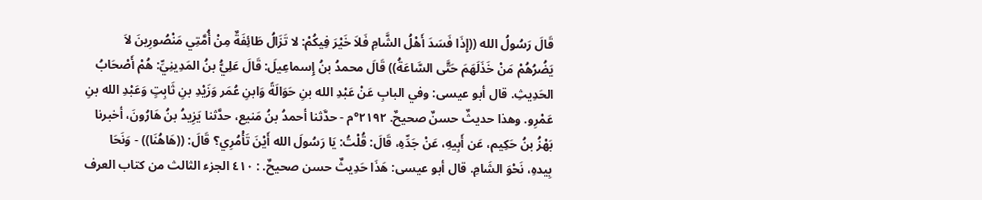قَالَ رَسُولُ الله ((إِذَا فَسَدَ أَهْلُ الشَّامِ فَلاَ خَيْرَ فِيكُمْ: لا تَزَالُ طَائِفَةٌ مِنْ أُمَّتِي مَنْصُورِينَ لاَ يَضُرُهُمْ مَنْ خَذَلَهَمَ حَتَّى السَّاعَةُ)) قَالَ محمدُ بنُ إِسماعِيلَ: قَالَ عَلِيُّ بنُ المَدِينِيِّ: هُمْ أَصْحَابُ الحَدِيثِ. قال أبو عيسى: وفي البابِ عَنْ عَبْدِ الله بنِ حَوَالَةً وَابنِ عُمَر وَزَيْدِ بنِ ثَابِتٍ وَعَبْدِ الله بنِ عَمْرِو. وهذا حديثٌ حسنٌ صحيحٌ. ٢١٩٢°م - حدَّثنا أحمدُ بنُ مَنيع، حدَّثنا يَزِيدُ بنُ هَارُونَ، أخبرنا بَهْزُ بنُ حَكِيم، عَن أَبِيهِ، عَنْ جَدِّهِ، قَالَ: قُلْتُ: يَا رَسُولَ الله أَيْنَ تَأْمُرِي؟ قَالَ: ((هَاهُنَا)) - وَنَحَا بِيدهِ، نَحْوَ الشَامِ. قال أبو عيسى: هَذَا حَدِيثٌ حسن صحيحٌ. : ٤١٠ الجزء الثالث من كتاب العرف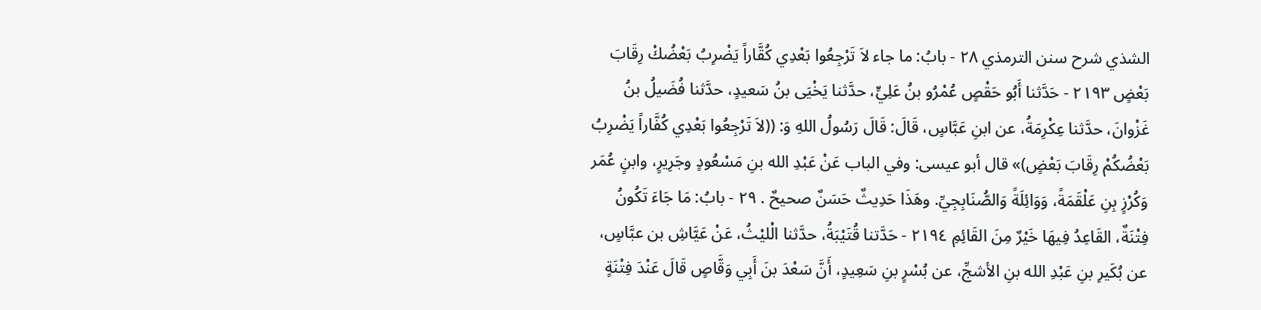الشذي شرح سنن الترمذي ٢٨ - بابُ: ما جاء لاَ تَرْجِعُوا بَعْدِي كُقَّاراً يَضْرِبُ بَعْضُكْ رِقَابَ بَعْضٍ ٢١٩٣ - حَدَّثنا أَبُو حَقْصٍ عُمْرُو بنُ عَلِيٍّ، حدَّثنا يَخْيَى بنُ سَعيدٍ، حدَّثنا فُضَيلُ بنُ غَزْوانَ، حدَّثنا عِكْرِمَةُ، عن ابنِ عَبَّاسٍ، قَالَ: قَالَ رَسُولُ اللهِ وَ: ((لاَ تَرْجِعُوا بَعْدِي كُفَّاراً يَضْرِبُ بَعْضُكُمْ رِقَابَ بَعْضٍ)» قال أبو عيسى: وفي الباب عَنْ عَبْدِ الله بنِ مَسْعُودٍ وجَرِيرٍ، وابنٍ عُمَر وَكُرْزٍ بِنِ عَلْقَمَةً، وَوَائِلَةً وَالصُّنَابِجِيِّ. وهَذَا حَدِيثٌ حَسَنٌ صحيحٌ . ٢٩ - بابُ: مَا جَاءَ تَكُونُ فِتْنَةٌ، القَاعِدُ فِيهَا خَيْرٌ مِنَ القَائِمِ ٢١٩٤ - حَدَّتنا قُتَيْبَةُ، حدَّثنا الْليْثُ، عَنْ عَيَّاشِ بن عبَّاسٍ، عن بُكَيرِ بنِ عَبْدِ الله بنِ الأشجِّ، عن بُسْرٍ بنِ سَعِيدٍ، أَنَّ سَعْدَ بنَ أَبِي وَقَّاصٍ قَالَ عَنْدَ فِتْنَةٍ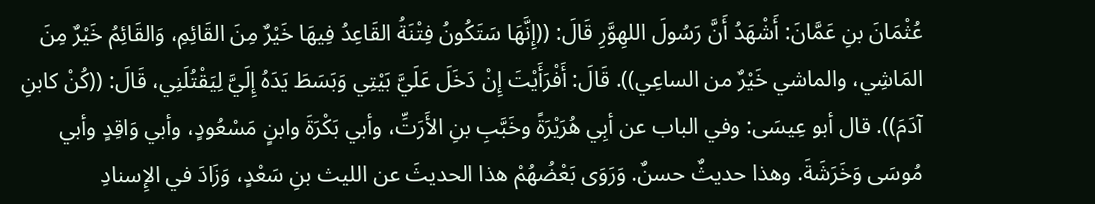عُثْمَانَ بنِ عَمَّانَ: أَشْهَدُ أَنَّ رَسُولَ اللهِوَّرِ قَالَ: ((إِنَّهَا سَتَكُونُ فِتْنَةُ القَاعِدُ فِيهَا خَيْرٌ مِنَ القَائِمِ، وَالقَائِمُ خَيْرٌ مِنَ المَاشِي، والماشي خَيْرٌ من الساعِي)). قَالَ: أَفْرَأَيْتَ إِنْ دَخَلَ عَلَيَّ بَيْتِي وَبَسَطَ يَدَهُ إِلَيَّ لِيَقْتُلَنِي، قَالَ: ((كُنْ كابنِ آدَمَ)). قال أبو عِيسَى: وفي الباب عن أبِي هُرَيْرَةً وخَبَّبِ بنِ الأَرَتِّ، وأبي بَكْرَةَ وابنٍ مَسْعُودٍ، وأبي وَاقِدٍ وأبي مُوسَى وَخَرَشَةَ. وهذا حديثٌ حسنٌ. وَرَوَى بَعْضُهُمْ هذا الحديثَ عن الليث بنِ سَعْدٍ، وَزَادَ في الإِسنادِ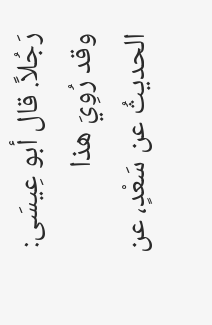رَجُلاً. قال أبو عِيسَى: وقد رُوِيَ هذا الحديثُ عن سَعْدٍ، عن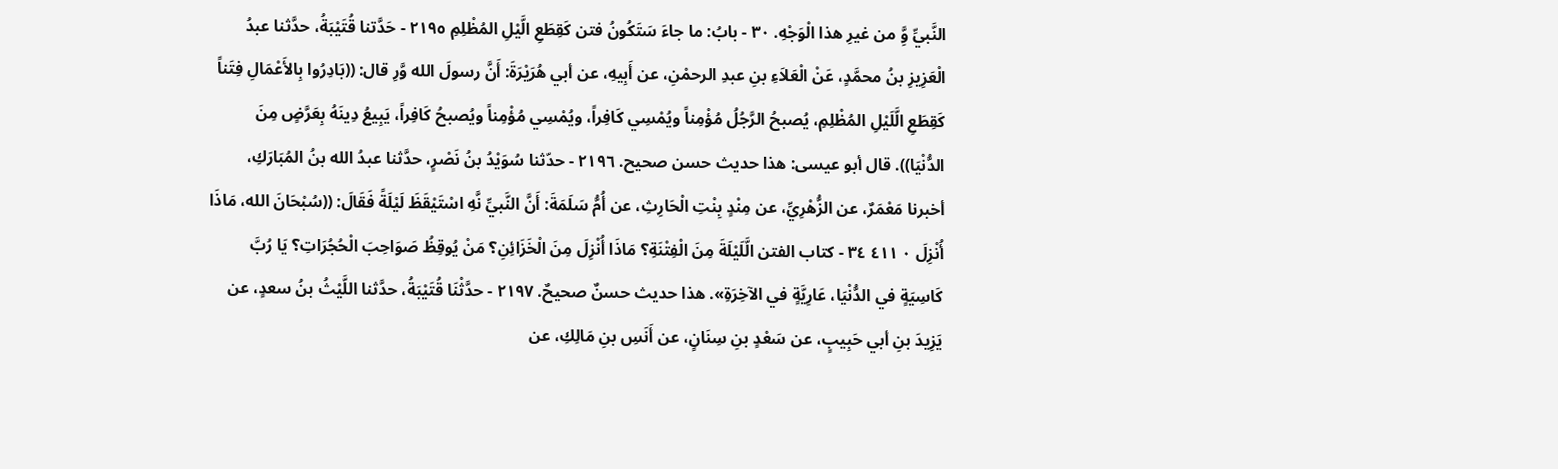النَّبيِّ وَِّ من غيرِ هذا الْوَجْهِ. ٣٠ - بابُ: ما جاءَ سَتَكُونُ فتن كَقِطَعِ الَّيْلِ المُظْلِمِ ٢١٩٥ - حَدَّتنا قُتَيْبَةُ، حدَّثنا عبدُ الْعَزِيزِ بنُ محمَّدٍ، عَنْ الْعَلاَءِ بنِ عبدِ الرحمْنِ، عن أَبِيهِ، عن أبي هُرَيْرَةَ: أَنَّ رسولَ الله وَّرِ قال: ((بَادِرُوا بِالأَعْمَالِ فِتَناً كَقِطَعِ الَّلَيْلِ المُظْلِمِ، يُصبحُ الرَّجُلُ مُؤْمِناً ويُمْسِي كَافِراً، ويُمْسِي مُؤْمِناً ويُصبحُ كَافِراً، يَبِيعُ دِينَهُ بِعَرَّضٍ مِنَ الدُّنْيَا)). قال أبو عیسی: هذا حديث حسن صحيح. ٢١٩٦ - حدّثنا سُوَيْدُ بنُ نَصْرٍ، حدَّثنا عبدُ الله بنُ المُبَارَكِ، أخبرنا مَعْمَرٌ، عن الزُّهْرِيِّ، عن مِنْدٍ بِنْتِ الْحَارِثِ، عن أُمُّ سَلَمَةَ: أَنَّ النَّبيِّ نَّهِ اسْتَيْقَظَ لَيْلَةً فَقَالَ: ((سُبْحَانَ الله، مَاذَا أُنْزِلَ ٠ ٤١١ ٣٤ - كتاب الفتن الَّلَيْلَةَ مِنَ الْفِتْنَةِ؟ مَاذَا أُنْزِلَ مِنَ الْخَزَائِنِ؟ مَنْ يُوقِظُ صَوَاحِبَ الْحُجُرَاتِ؟ يَا رُبَّ كَاسِيَةٍ في الدُّنْيَا، عَارِيَّةٍ في الآخِرَةِ». هذا حديث حسنٌ صحيحٌ. ٢١٩٧ - حدَّثْنَا قُتَيْبَةُ، حدَّثنا اللَّيْثُ بنُ سعدٍ، عن يَزِيدَ بنِ أبي حَبِيبٍ، عن سَعْدٍ بنِ سِنَانٍ، عن أَنَسِ بنِ مَالِكِ، عن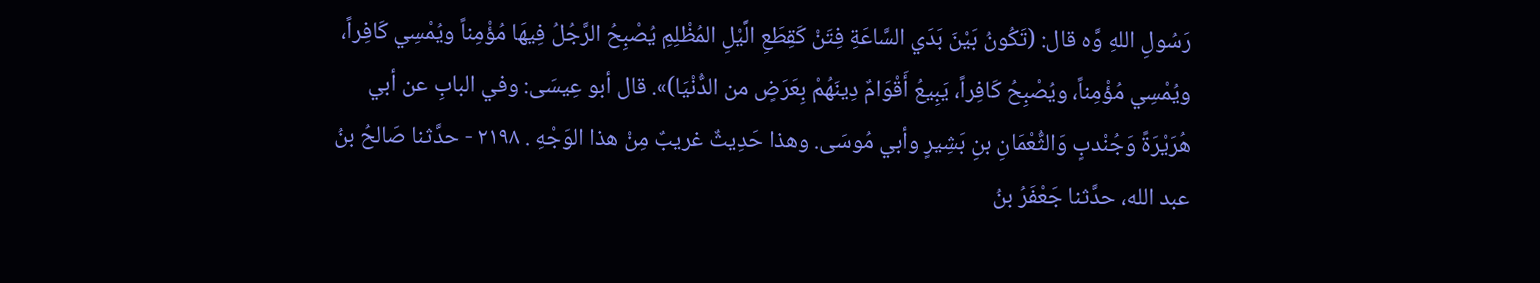رَسُولِ اللهِ وَّه قال: (تَكُونُ بَيْنَ بَدَي السَّاعَةِ فِتَنْ كَقِطَعِ الَّيْلِ المُظْلِمِ يُصْبِحُ الرَّجُلُ فِيهَا مُؤْمِناً ويُمْسِي كَافِراً، ويُمْسِي مُؤْمِناً، ويُصْبِحُ كَافِراً، يَبِيعُ أَقْوَامٌ دِينَهُمْ بِعَرَضٍ من الدُّنْيَا)». قال أبو عِيسَى: وفي البابِ عن أبي هُرَيْرَةً وَجُنْدبٍ وَالثُّعْمَانِ بنِ بَشِيرٍ وأبي مُوسَى. وهذا حَدِيثٌ غريبٌ مِنْ هذا الوَجْهِ . ٢١٩٨ - حدَّثنا صَالحُ بنُ عبد الله، حدَّثنا جَعْفَرُ بنُ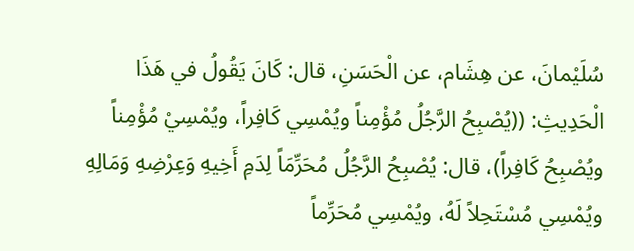سُلَيْمانَ، عن هِشَام، عن الْحَسَنِ، قال: كَانَ يَقُولُ في هَذَا الْحَدِيثِ: ((يُصْبِحُ الرَّجُلُ مُؤْمِناً ويُمْسِي كَافِراً، ويُمْسِيْ مُؤْمِناً ويُصْبِحُ كَافِراً)، قال: يُصْبِحُ الرَّجُلُ مُحَرِّمَاً لِدَمِ أَخِيهِ وَعِرْضِهِ وَمَالِهِ ويُمْسِي مُسْتَحِلاً لَهُ، ويُمْسِي مُحَرِّماً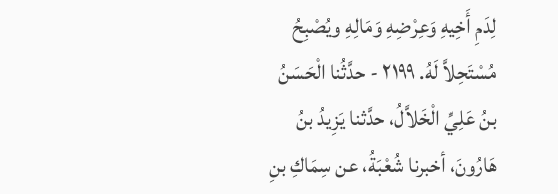لِدَمِ أَخِيهِ وَعِرْضِهِ وَمَالِهِ ويُصْبِحُ مُسْتَحِلاَّ لَهُ. ٢١٩٩ - حدَّثُنا الْحَسَنُ بنُ عَلِيِّ الْخَلاَّلُ، حدَّثنا يَزِيدُ بنُ هَارُونَ، أخبرنا شُعْبَةُ، عن سِمَاكِ بنِ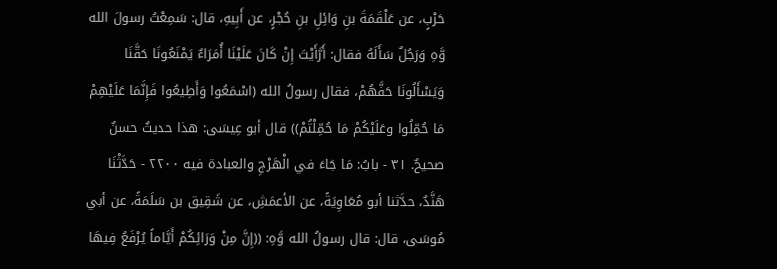حَرْبٍ، عن عَلْقَمَةَ بنِ وَائِلِ بنِ حُجْرٍ، عن أَبِيهِ، قال: سَمِعْتُ رسولَ الله وَّهِ وَرَجُلٌ سَأَلَهُ فقال: أَرَّأَيْتَ إِنْ كَانَ عَلَيْنَا أُمَرَاءٌ يَمْنَعُونَا حَقَّنَا وَيَسْأَلُونَا حَفَّهُمْ، فقال رسولُ الله (اسْمَعُوا وَأَطِيعُوا فَإِنَّمَا عَلَيْهِمْ مَا حُمِّلُوا وعَلَيْكُمْ مَا حُمِّلْتُمْ)) قال أبو عِيسَى: هذا حديثٌ حسنٌ صحيحٌ. ٣١ - بابُ: مَا جَاءَ في الْهَرْجِ والعبادة فيه ٢٢٠٠ - حَدَّثْنَا هَنَّدٌ، حدَّثنا أبو مُعَاوِيَةً، عن الأعمَشِ، عن شَقِيق بن سَلَمَةً، عن أبي مُوسَى، قال: قال رسولُ الله وَّهِ: ((إِنَّ مِنْ وَرَائِكُمْ أَيَّاماً يُرْفَعُ فِيهَا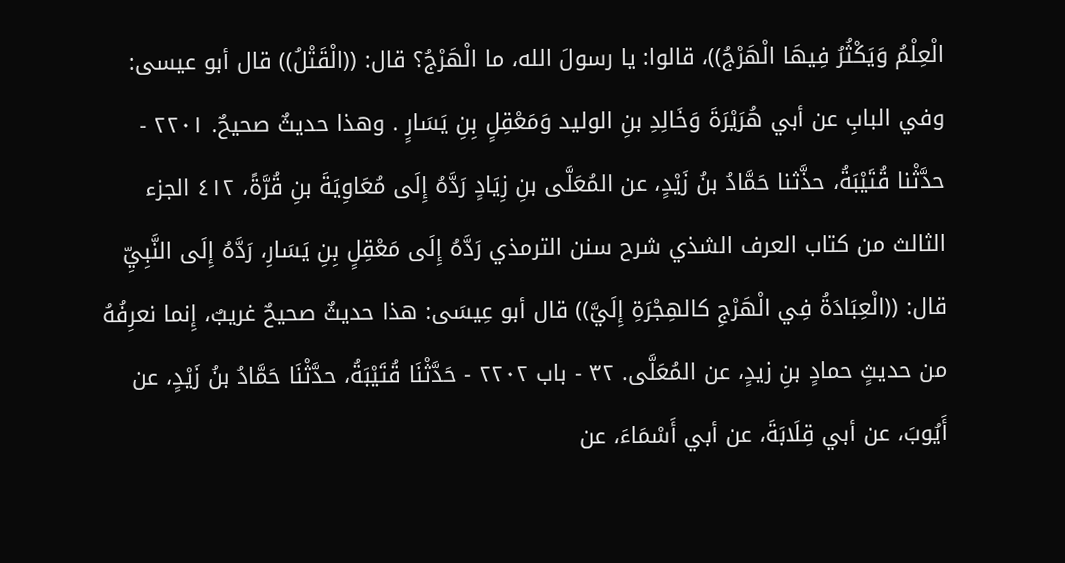الْعِلْمُ وَيَكْثُرُ فِيهَا الْهَرْجُ))، قالوا: يا رسولَ الله، ما الْهَرْجُ؟ قال: ((الْقَتْلُ)) قال أبو عيسى: وفي البابِ عن أبي هُرَيْرَةَ وَخَالِدِ بنِ الوليد وَمَعْقِلٍ بِنِ يَسَارٍ . وهذا حديثٌ صحيحٌ. ٢٢٠١ - حدَّثْنا قُتَيْبَةُ، حذَّثنا حَمَّادُ بنُ زَيْدٍ، عن المُعَلَّى بنِ زِيَادٍ رَدَّهُ إِلَى مُعَاوِيَةَ بنِ قُرَّةً، ٤١٢ الجزء الثالث من كتاب العرف الشذي شرح سنن الترمذي رَدَّهُ إِلَى مَعْقِلٍ بِنِ يَسَارِ، رَدَّهُ إِلَى النَّبِيِّ قال: ((الْعِبَادَةُ فِي الْهَرْجِ كالهِجْرَةِ إِلَيَّ)) قال أبو عِيسَى: هذا حديثٌ صحيحٌ غريبٌ، إِنما نعرِفُهُ من حديثٍ حمادٍ بنِ زيدٍ، عن المُعَلَّى. ٣٢ - باب ٢٢٠٢ - حَدَّثْنَا قُتَيْبَةُ، حدَّثْنَا حَمَّادُ بنُ زَيْدٍ، عن أَيُوبَ، عن أبي قِلَابَةَ، عن أبي أَسْمَاءَ، عن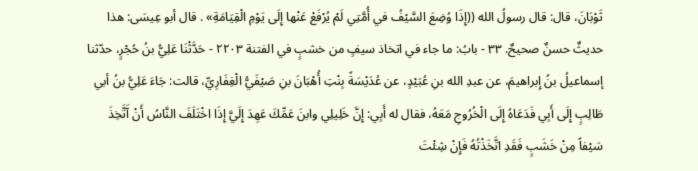ثَوْبَانَ، قال: قال رسولُ الله ((إِذَا وُضِعَ السَّيْفُ في أُمَّتِي لَمْ يُرْفَعْ عَنْها إِلَى يَوْمِ الْقِيَامَةِ» . قال أبو عِيسَى: هذا حديثٌ حسنٌ صحيحٌ. ٣٣ - بابُ: ما جاء في اتخاذ سيفٍ من خشبٍ في الفتنة ٢٢٠٣ - حَدَّثْنَا عَلِيُّ بنُ حُجْرٍ، حدّثنا إسماعيلُ بنُ إِبراهيمَ، عن عبدِ الله بنِ عُبَيْدٍ، عن عُدَيْسَةً بِنْتِ أُهْبَانَ بنِ صَيْفَيُّ الْغِفَارِيِّ، قالت: جَاءَ عَلِيُّ بنُ أبي طَالِبٍ إِلَى أَبِي فَدَعَاهُ إِلَى الْخُرُوجِ مَعَهُ، فقال له أَبِي: إِنَّ خَلِيلِي وابنَ عَمِّكَ عَهِدَ إِلَيَّ إِذَا اخْتَلَفَ النَّاسُ أَنْ آَتَّخِذَ سَيْفاً مِنْ خَشَبٍ فَقَدِ اتَّخَذْتُهُ فَإِنْ شِئْتَ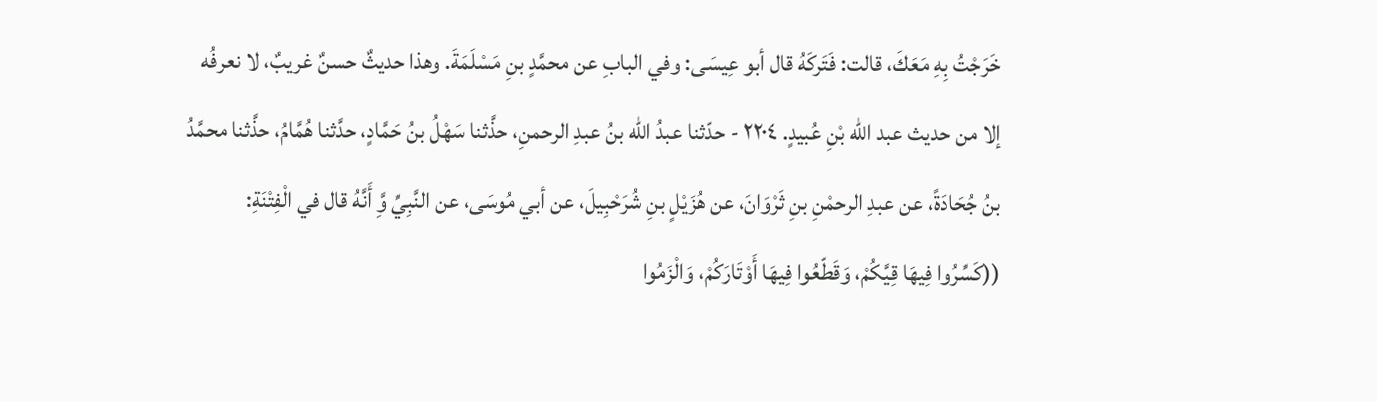خَرَجْتُ بِهِ مَعَكَ، قالت: فَتَركَهُ قال أبو عِيسَى: وفي البابِ عن محمَّدٍ بنِ مَسْلَمَةَ. وهذا حديثٌ حسنٌ غريبٌ، لا نعرفُه إلا من حديث عبد الله بْنِ عُبيدٍ. ٢٢٠٤ - حدّثنا عبدُ الله بنُ عبدِ الرحمنِ، حذَّثنا سَهْلُ بنُ حَمَّادٍ، حدَّثنا هُمَّامُ، حذَّثنا محمَّدُ بنُ جُحَادَةً، عن عبدِ الرحمْنِ بنِ ثَرْوَانَ، عن هُزَيْلٍ بنِ شُرَحْبِيلَ، عن أبي مُوسَى، عن النَّبِيِّ وَِّ أَنَّهُ قال في الْفِتْنَةِ: ((كَسِّرُوا فِيهَا قِيَّكُمْ، وَقَطّعُوا فِيهَا أَوْتَارَكُمْ، وَالْزَمُوا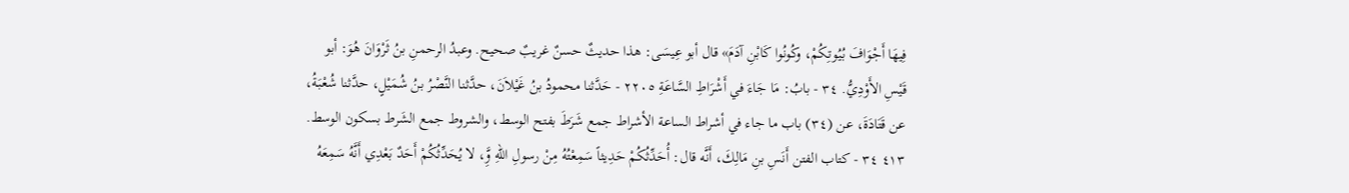فِيهَا أَجْوَافَ بُيُوتِكُمْ، وكُونُوا كَابْنِ آدَمَ» قال أبو عِيسَى: هذا حديثٌ حسنٌ غريبٌ صحيح. وعبدُ الرحمنِ بنُ ثَرْوَانَ هُوَ: أبو قَيْسِ الأَوْدِيُّ. ٣٤ - بابُ: مَا جَاءَ في أَشْرَاطِ السَّاعَةِ ٢٢٠٥ - حَدَّثنا محمودُ بنُ غَيْلاَنَ، حدَّثنا النَّصْرُ بنُ شُمَيْلٍ، حدَّثنا شُعْبَةُ، عن قَتَادَةَ، عن (٣٤) باب ما جاء في أشراط الساعة الأشراط جمع شَرَطَ بفتح الوسط، والشروط جمع الشَرط بسكون الوسط. ٤١٣ ٣٤ - كتاب الفتن أَنَسِ بنِ مَالِكَ، أَنَّه قال: أُحَدِّثُكُمْ حَدِيثاً سَمِعْتُهُ مِنْ رسولِ اللهِ وَِّ، لا يُحَدِّثُكُمْ أَحَدٌ بَعْدِي أَنَّهُ سَمِعَهُ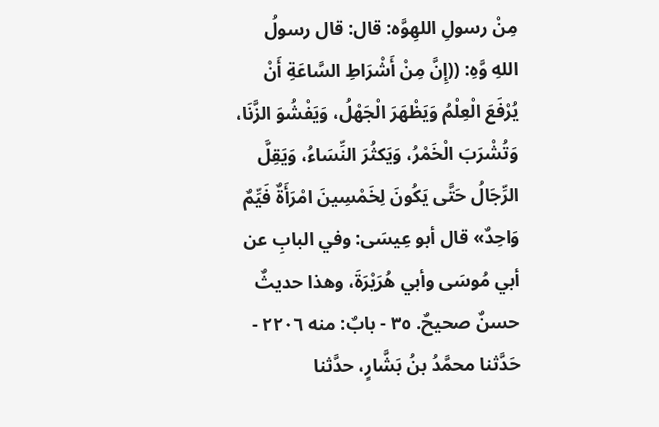مِنْ رسولِ اللهِوَّه: قال: قال رسولُ اللهِ وَّهِ: ((إِنَّ مِنْ أَشْرَاطِ السَّاعَةِ أَنْ يُرْفَعَ الْعِلْمُ وَيَظْهَرَ الْجَهْلُ، وَيَفْشُوَ الزَّنَا، وَتُشْرَبَ الْخَمْرُ، وَيَكثُرَ النِّسَاءُ، وَيَقِلَّ الرِّجَالُ حَتَّى يَكُونَ لِخَمْسِينَ امْرَأَةٌ فَيِّمٌ وَاحِدٌ» قال أبو عِيسَى: وفي البابِ عن أبي مُوسَى وأبي هُرَيْرَةَ، وهذا حديثٌ حسنٌ صحيحٌ. ٣٥ - بابٌ: منه ٢٢٠٦ - حَدَّثنا محمَّدُ بنُ بَشَّارٍ، حدَّثنا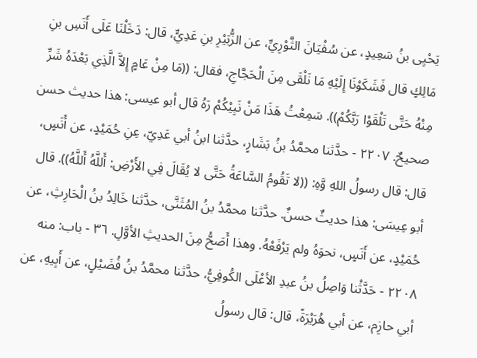يَحْيِى بنُ سَعِيدٍ، عن سُفْيَانَ الثَّوْرِيِّ، عن الزُّبَيْرِ بنِ عَدِيٍّ، قال: دَخَلْنَا عَلَى أَنَسِ بنِ مَالِكٍ قال فَشَكَوْنَا إِلَيْهِ مَا نَلْقَى مِنَ الْحَجَّاجِ، فقال: ((مَا مِنْ عَامٍ إِلاَّ الَّذِي بَعْدَهُ شَرِّ مِنْهُ حَتَّى تَلْقَوْا رَبَّكُمْ)). سَمِعْتُ هَذَا مَنْ نَبِيْكُمْ رَهُ قال أبو عيسى: هذا حديث حسن صحيحٌ. ٢٢٠٧ - حدَّثنا محمَّدُ بنُ بَشَارٍ، حدَّثنا ابنُ أبي عَدِيّ، عِنِ حُمَيْدٍ، عن أَنَسٍ، قال: قال رسولُ اللهِ وَّهِ: ((لا تَقُومُ السَّاعَةُ حَتَّى لا يُقَالَ فِي الأَرْضِ: أَللَّهُ أَللَّهُ)). قال أبو عِيسَى: هذا حديثٌ حسنٌ. حدَّثنا محمَّدُ بنُ المُثَنَّى، حدَّثنا خَالِدُ بنُ الْحَارِثِ، عن حُمَيْدٍ، عن أَنَسٍ، نحوَهُ ولم يَرْفَعْهُ. وهذا أَصَحُّ مِنَ الحديثِ الأوَّلِ. ٣٦ - باب: منه ٢٢٠٨ - حَدَّثْنا وَاصِلُ بنُ عبدِ الأعْلَى الكُوفِيُّ، حدَّثنا محمَّدُ بنُ فُضَيْلٍ، عن أَبِيهِ، عن أبي حازِم، عن أبي هُرَيْرَةً، قال: قال رسولُ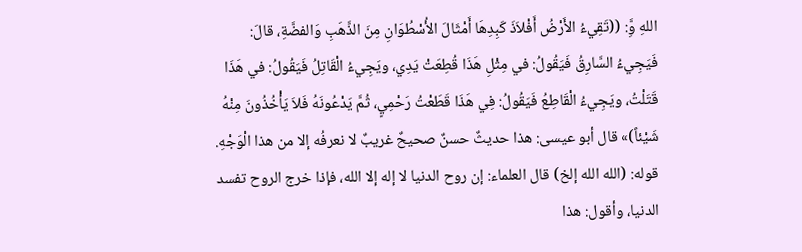اللهِ وَِّ: ((تَقِيءُ الأَرْضُ أَفْلاَذَ كَبِدِهَا أَمْثَالَ الأُسْطُوَانِ مِنَ الذَّهَبِ وَالفضَّةِ، قالَ: فَيَجِيءُ السَّارِقُ فَيَقُولُ: في مِثْلِ هَذَا قُطِعَتْ يَدِي، ويَجِيءُ الْقَاتِلُ فَيَقُولُ: في هَذَا قَتَلْتُ، ويَجِيءُ الْقَاطِعُ فَيَقُولُ: فِي هَذَا قَطَعْتُ رَحْمِيٍ، ثُمَّ يَدْعُونَهُ فَلاَ يَأْخُذُونَ مِنْهُ شَيْئاً)» قال أبو عيسى: هذا حديثٌ حسنٌ صحيحٌ غريبٌ لا نعرفُه إلا من هذا الْوَجْهِ. قوله: (الله الله إلخ) قال العلماء: إن روح الدنيا لا إله إلا الله، فإذا خرج الروح تفسد الدنيا، وأقول: هذا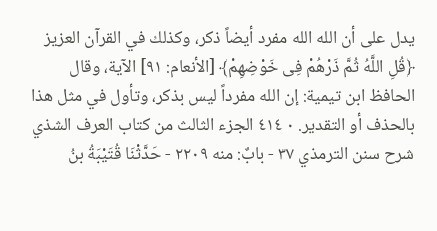يدل على أن الله الله مفرد أيضاً ذكر، وكذلك في القرآن العزيز ﴿قُلِ اللَّهُ ثُمَّ ذَرْهُمْ فِى خَوْضِهِمْ﴾ [الأنعام: ٩١] الآية، وقال الحافظ ابن تيمية: إن الله مفرداً ليس بذكر، وتأول في مثل هذا بالحذف أو التقدير. ٠ ٤١٤ الجزء الثالث من كتاب العرف الشذي شرح سنن الترمذي ٣٧ - بابٌ: منه ٢٢٠٩ - حَدَّثْنَا قُتَيْبَةُ بنُ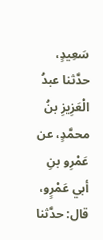سَعِيدٍ، حدَّثنا عبدُ الْعَزِيزِ بنُ محمَّدٍ، عن عَمْرِو بنِ أبي عَمْرٍو، قال: حدَّثنا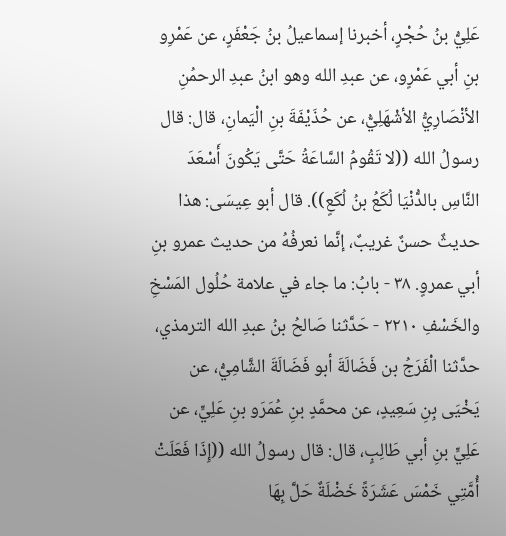عَلِيُّ بنُ حُجْرٍ، أخبرنا إسماعيلُ بنُ جَعْفَرٍ، عن عَمْرِو بنِ أبي عَمْرٍو، عن عبدِ الله وهو ابنُ عبدِ الرحمُنِ الأنْصَارِيُّ الأشْهَلِيُّ، عن حُذَيْفَةَ بنِ الْيَمانِ، قال: قال رسولُ الله ((لا تَقُومُ السَّاعَةُ حَتَّى يَكُونَ أَسْعَدَ النَّاسِ بالدُّنْيَا لُكَعُ بنُ لُكَعٍ)). قال أبو عِيسَى: هذا حديثٌ حسنٌ غريبٌ، إنَّما نعرفُهُ من حديث عمرو بنِ أبي عمروٍ. ٣٨ - بابُ: ما جاء في علامة حُلُول المَسْخِ والخَسْفِ ٢٢١٠ - حَدَّثنا صَالحُ بنُ عبدِ الله الترمذي، حدَّثنا الْفَرَجُ بن فَضَالَةَ أبو فَضَالَةَ الشَّامِيُّ، عن يَخْيَى بِنِ سَعِيدٍ، عن محمَّدٍ بنِ عُمَرَو بنِ عَلِيٍّ، عن عَلِيٍّ بنِ أبي طَالِبٍ، قال: قال رسولُ الله ((إِذَا فَعَلَتْ أُمَّتِي خَمْسَ عَشَرَةً خَضْلَةٌ حَلَّ بِهَا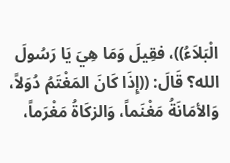الْبَلاَءُ))، فقِيلَ وَمَا هِيَ يَا رَسُولَ الله؟ قَالَ: ((إِذَا كَانَ المَغْتَمُ دُوَلاً، وَالأمَانَةُ مَغْنَماً، وَالزكَاةُ مَغْرَماً،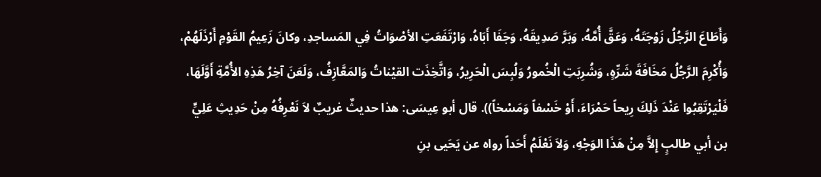وَأَطَاعَ الرَّجُلُ زَوْجَتَهُ، وَعَقَّ أُمَّهُ، وَبَرَّ صَدِيقَهُ، وَجَفَا أَبَاهُ، وَارْتَفَعَتِ الأصْوَاتُ فِي المَساجدِ، وكانَ زَعِيمُ القَوْمِ أَرْذَلَهُمْ، وَأُكْرِمَ الرَّجُلُ مَخَافَةَ شَرِّهٍ، وَشُرِبَتِ الْخُمورُ وَلُبِسَ الْحَرِيرُ، وَاتَّخِذَت القيْناتُ وَالمَعَّازِفُ، وَلَعَنَ آخِرُ هَذِهِ الأُمَّةِ أَوَّلَهَا، فَلْيَرْتَقِبُوا عَنْدَ ذَلِكَ رِيحاً حَمْرَاءَ، أَوْ خَسْفاً وَمَسْخاً)). قال أبو عِيسَى: هذا حديثٌ غريبٌ لاَ نَعْرِفُهُ مِنْ حَدِيثِ عَلِيٍّ بن أبي طالبٍ إِلاَّ مِنْ هَذَا الوَجْهِ، وَلاَ نَعْلَمُ أَحَداً رواه عن يَحَيى بنِ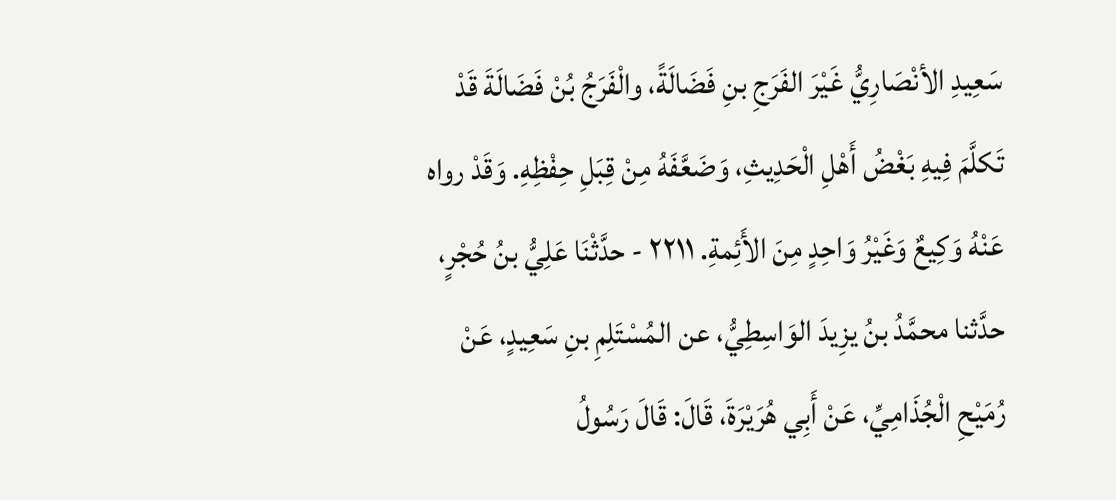سَعِيدِ الأنْصَارِيُّ غَيْرَ الفَرَجِ بنِ فَضَالَةً، والْفَرَجُ بُنْ فَضَالَةَ قَدْ تَكلَّمَ فِيهِ بَغْضُ أَهْلِ الْحَدِيثِ، وَضَعَّفَهُ مِنْ قِبَلِ حِفْظِهِ. وَقَدْ رواه عَنْهُ وَكِيعٌ وَغَيْرُ وَاحِدٍ مِنَ الأَئِمةِ. ٢٢١١ - حدَّثْنَا عَلِيُّ بنُ حُجْرٍ، حدَّثنا محمَّدُ بنُ يزِيدَ الوَاسِطِيُّ، عن المُسْتَلِمِ بنِ سَعِيدٍ، عَنْ رُمَيْحِ الْجُذَامِيِّ، عَنْ أَبِي هُرَيْرَةَ، قَالَ: قَالَ رَسُولُ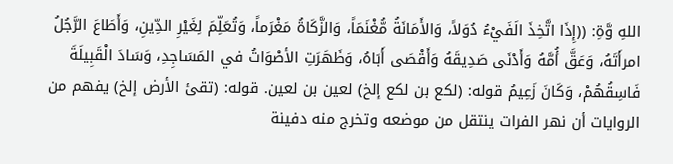اللهِ وَّةِ: ((إِذَا اتَّخِذَ الَفَيْءُ دُوَلاً، وَالأَمَانَةُ مُّغْنَمَاً، وَالزَّكَاةُ مَغْرَماً، وَتُعَلِّمَ لِغَيْرِ الدِّينِ، وَأَطَاعَ الرَّجُلُ امرأَتَهُ، وَعَقَّ أُمَّهُ وَأَدْنَى صَدِيقَهُ وَأَقْصَى أَبَاهُ، وَظَهَرَتِ الأصْوَاتُ في المَسَاجِدِ، وَسَادَ الْقَبِيلَةَ فَاسِقُهُمْ، وَكَانَ زَعِيمُ قوله: (لكع بن لكع إلخ) لعين بن لعين. قوله: (تقئ الأرض إلخ) يفهم من الروايات أن نهر الفرات ينتقل من موضعه وتخرج منه دفينة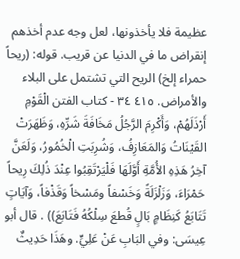عظيمة فلا يأخذونها، لعل وجه عدم أخذهم إنقراض ما في الدنيا عن قريب. قوله: (ريحاً حمراء إلخ) الريح التي تشتمل على البلاء والأمراض. ٤١٥ ٣٤ - كتاب الفتن الْقَوْمِ أَرْذَلَهُمْ، وَأَكْرِمَ الرَّجُلُ مَخَافَةَ شَرِّهِ، وَظَهَرَتْ القَيْنَاتُ وَالمَعَازِفُ، وَشُرِبَتِ الْخُمُورُ، وَلَعَنَّ آخِرُ هَذِهِ الأُمَّةِ أَوَّلَهَا فَلْيَرْتَقِبُوا عِنْدَ ذُلِكَ رِيحاً حَمْرَاءَ، وَزَلْزَلَةً وَخَسْفاً ومَسْخاً وَقَذْفاً، وَآيَاتٍ تَتَابَعُ كَنِظَامٍ بَالٍ قُطعَ سِلْكُهُ فَتَابَعَ)) . قال أبو عِيسَى: وفي البَابِ عَنْ عَلِيٍّ. وهَذَا حَدِيثٌ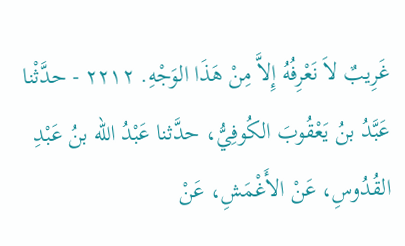غَرِيبٌ لاَ نَعْرِفُهُ إِلاَّ مِنْ هَذَا الوَجْهِ. ٢٢١٢ - حدَّثْنا عَبَّدُ بنُ يَعْقُوبَ الكُوفِيُّ، حدَّثنا عَبْدُ الله بنُ عَبْدِ القُدُوسِ، عَنْ الأَغْمَشِ، عَنْ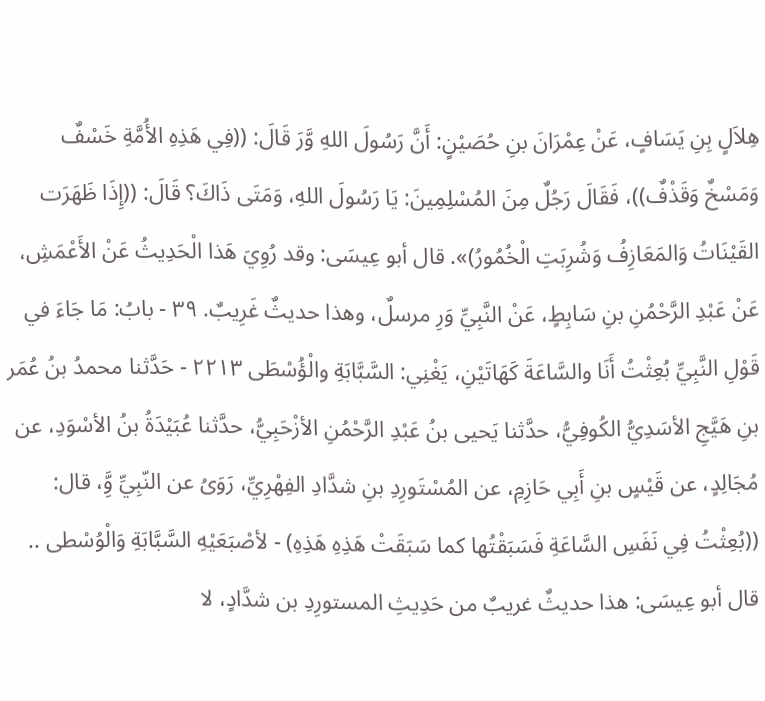هِلاَلٍ بِنِ يَسَافٍ، عَنْ عِمْرَانَ بنِ حُصَيْنٍ: أَنَّ رَسُولَ اللهِ وَّرَ قَالَ: ((فِي هَذِهِ الأُمَّةِ خَسْفٌ وَمَسْخٌ وَقَذْفٌ))، فَقَالَ رَجُلٌ مِنَ المُسْلِمِينَ: يَا رَسُولَ اللهِ، وَمَتَى ذَاكَ؟ قَالَ: ((إِذَا ظَهَرَت القَيْنَاتُ وَالمَعَازِفُ وَشُرِبَتِ الْخُمُورُ)». قال أبو عِيسَى: وقد رُوِيَ هَذا الْحَدِيثُ عَنْ الأَعْمَشِ، عَنْ عَبْدِ الرَّحْمُنِ بنِ سَابِطٍ، عَنْ النَّبِيِّ وَرِ مرسلٌ، وهذا حديثٌ غَرِيبٌ. ٣٩ - بابُ: مَا جَاءَ في قَوْلِ النَّبِيِّ بُعِثْتُ أَنَا والسَّاعَةَ كَهَاتَيْنِ، يَغْنِي: السَّبَّابَةِ والْؤُسْطَى ٢٢١٣ - حَدَّثنا محمدُ بنُ عُمَر بنِ هَيَّجِ الأسَدِيُّ الكُوفِيُّ، حدَّثنا يَحيى بنُ عَبْدِ الرَّحْمُنِ الأزْحَبِيُّ، حدَّثنا عُبَيْدَةُ بنُ الأسْوَدِ، عن مُجَالِدٍ، عن قَيْسٍ بنِ أَبِي حَازِمِ، عن المُسْتَورِدِ بنِ شدَّادِ الفِهْرِيِّ، رَوَىُ عن النّبِيِّ وَِّ، قال: ((بُعِثْتُ فِي نَفَسِ السَّاعَةِ فَسَبَقْتُها كما سَبَقَتْ هَذِهِ هَذِهِ) - لأصْبَعَيْهِ السَّبَّابَةِ وَالْوُسْطى .. قال أبو عِيسَى: هذا حديثٌ غريبٌ من حَدِيثِ المستورِدِ بن شدَّادٍ، لا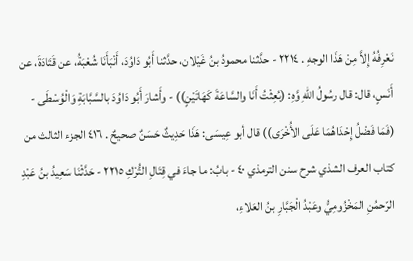نَعْرِفُهُ إِلاَّ مِنْ هَذَا الوجهِ . ٢٢١٤ - حدَّثنا محمودُ بنُ غَيْلان، حدَّثنا أَبُو دَاوُدَ، أَنْبَأَنَا شُعْبَةُ، عن قَتَادَةَ، عن أَنَسٍ، قال: قال رسُولُ اللهِ وَّهِ: (بُعِثْتُ أَنَا والسَّاعَةَ كَهَاتَيْنٍ)) - وأَشارَ أَبُو دَاوُدَ بالسَّبَّابَةِ وَالْوُسْطَى - (فَمَا فَضْلُ إِحْدَاهُمَا عَلَى الأُخْرَى)) قال أبو عِيسَى: هَذَا حَدِيثٌ حَسَنٌ صحيحٌ . ٤١٦ الجزء الثالث من كتاب العرف الشذي شرح سنن الترمذي ٤٠ - بابُ: ما جاءَ في قِتَالِ التُّرْكِ ٢٢١٥ - حَدَّثْنَا سَعِيدُ بنُ عَبْدِ الرّحمُنِ المَخْزُومِيُّ وعَبْدُ الْجَبَّارِ بنُ العَلاءِ،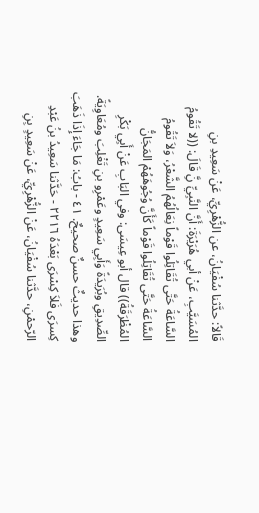قَالاً: حدَّثنا سُفْيَانُ، عن الزُّهْرِيِّ، عَنْ سَعِيدِ بنِ المُسَيَّبِ، عَنْ أبي هُرَيْرَةَ: أَنَّ النَّبِيِّ نَِّ قَالَ: ((لا تَقُومُ السَّاعَةُ حَتَّى تُقَاتِلُوا قَوْماً نِعَالُهُمُ الشَّعْرُ، وَلاَ تَقُومُ السَّاعَةُ حَتَّى تُقَاتِلُوا قَوْماً كَأَنَّ وُجُوهَهُمْ المَجَانُّ المُظْرَقَةُ)) قال أبو عِيسَى: وفي البَابِ عَنْ أَبِي بَكْرِ الصِّدِيقِ وبُرَيدَةً وَأَبِي سَعِيدٍ وعَمْرِو بنِ تَغْلِبَ ومُعَاوِيَةً. وهذا حديثٌ حسنٌ صحيحٌ. ٤١ - بابُ: مَا جَاءَ إِذَا ذَهَبَ كِسرَى فَلاَ كِسْرَى بَعْدَهُ ٢٢١٦ - حَدَّثنا سَعِيدُ بنُ عَبْدِ الرّحمْنِ، حدَّثنا سُفْيَانُ، عَنْ الزُّهْرِيِّ، عَنْ سَعِيدٍ بِنِ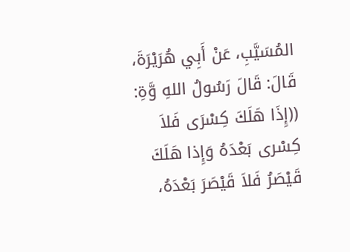المُسَيَّبِ، عَنْ أَبِي هُرَيْرَةَ، قَالَ: قَالَ رَسُولُ اللهِ وَّةِ: ((إِذَا هَلَكَ كِسْرَى فَلاَ كِسْرى بَعْدَهُ وَإِذا هَلَكَ قَيْصَرُ فَلاَ قَيْصَرَ بَعْدَهُ،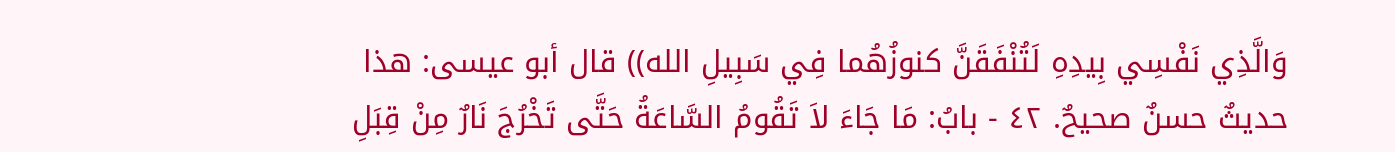وَالَّذِي نَفْسِي بِيدِهِ لَتُنْفَقَنَّ كنوزُهُما فِي سَبِيلِ الله)) قال أبو عیسی: هذا حديثٌ حسنٌ صحيحٌ. ٤٢ - بابُ: مَا جَاءَ لاَ تَقُومُ السَّاعَةُ حَتَّى تَخْرُجَ نَارٌ مِنْ قِبَلِ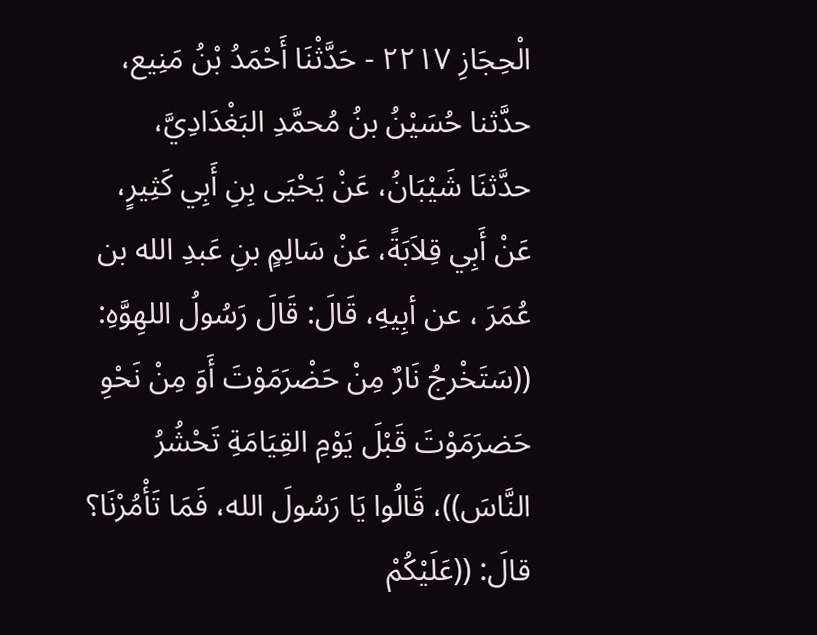الْحِجَازِ ٢٢١٧ - حَدَّثْنَا أَحْمَدُ بْنُ مَنِيع، حدَّثنا حُسَيْنُ بنُ مُحمَّدِ البَغْدَادِيَّ، حدَّثنَا شَيْبَانُ، عَنْ يَحْيَى بِنِ أَبِي كَثِيرٍ، عَنْ أَبِي قِلاَبَةً، عَنْ سَالِمٍ بنِ عَبدِ الله بن عُمَرَ ، عن أبِيهِ، قَالَ: قَالَ رَسُولُ اللهِوَّهِ: ((سَتَخْرجُ نَارٌ مِنْ حَضْرَمَوْتَ أَوَ مِنْ نَحْوِ حَضرَمَوْتَ قَبْلَ يَوْمِ القِيَامَةِ تَحْشُرُ النَّاسَ))، قَالُوا يَا رَسُولَ الله، فَمَا تَأْمُرْنَا؟ قالَ: ((عَلَيْكُمْ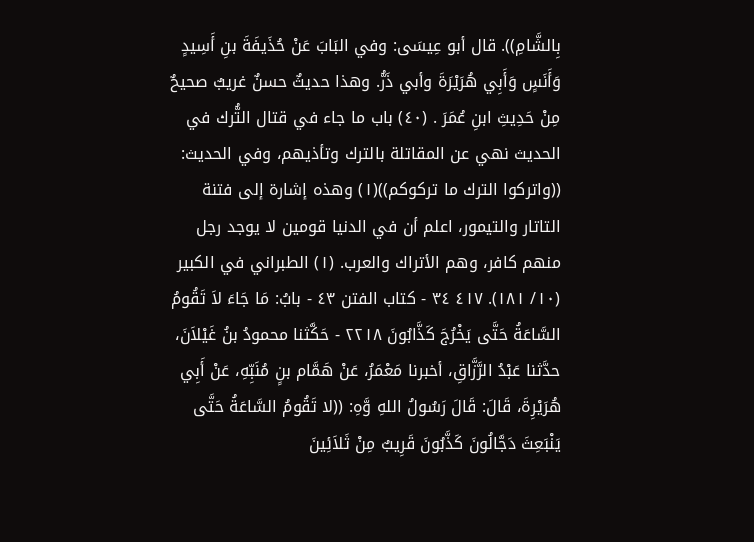بِالشَّامِ)). قال أبو عِيسَى: وفي البَابَ عَنْ حُذَيفَةَ بنِ أَسِيدٍ وَأَنَسٍ وَأَبِي هُرَيْرَةَ وأبي ذَرُّ. وهذا حديثٌ حسنٌ غريبٌ صحيحٌ مِنْ حَدِيثِ ابنِ عُمَرَ . (٤٠) باب ما جاء في قتال التُّرك في الحديث نهي عن المقاتلة بالترك وتأذيهم، وفي الحديث: ((واتركوا الترك ما تركوكم))(١) وهذه إشارة إلى فتنة التاتار والتيمور، اعلم أن في الدنيا قومين لا يوجد رجل منهم كافر، وهم الأتراك والعرب. (١) الطبراني في الكبير (١٠/ ١٨١). ٤١٧ ٣٤ - كتاب الفتن ٤٣ - بابُ: مَا جَاءَ لاَ تَقُومُ السَّاعَةُ حَتَّى يَخْرُجَ كَذَّابُونَ ٢٢١٨ - حَكَّثنا محمودُ بنُ غَيْلاَنَ، حدَّثنا عَبْدُ الرَّزَّاقِ، أخبرنا مَعْمَرُ، عَنْ هَمَّام بنٍ مُنَبِّهِ، عَنْ أَبِي هُرَيْرِةَ، قَالَ: قَالَ رَسُولُ اللهِ وَّهِ: ((لا تَقُومُ السَّاعَةُ حَتَّى يَنْبَعِثَ دَجَّالُونَ كَذَّبُونَ قَرِيبٌ مِنْ ثَلاَئِينَ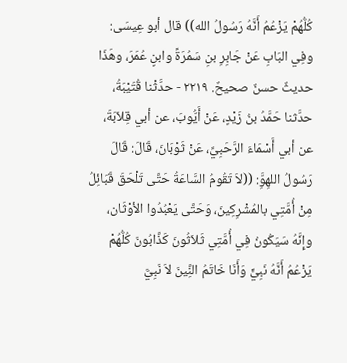كُلُّهُمْ يَزْعُمُ أَنَّهُ رَسُولُ الله)) قال أبو عِيسَى: وفِي البَابِ عَنْ جَابِرِ بنِ سَمُرَةً وابنٍ عُمَرَ، وهَذَا حديثٌ حسنٌ صحيحٌ. ٢٢١٩ - حدَّثْنا قُتَيْبَةُ، حدَّثنا حَمَّدُ بنُ زَيْدٍ، عَنْ أَيُّوبَ، عن أبي قِلاَبَةَ، عن أبي أَسْمَاءَ الرَّحَبِيِّ، عَنْ ثَوْبَانَ، قَالَ: قَالَ رَسُولُ اللهِوَِّ: ((لاَ تَقُومُ السَّاعَةُ حَتَّى تَلْحَقَ قَبَائِلُ مِنْ أُمَّتِي بالمُشْرِكِينَ، وَحَتَّى يَعْبُدُوا الأوْثَان، وإِنَّهُ سَيَكُونُ فِي أُمَّتِي ثَلاَثُونَ كَذَّابُونَ كُلُّهُمْ يَزْعُمُ أَنَّهُ نَبِيٍّ وَأَنَا خَاتَمُ النَِّينَ لاَ نَبِيَّ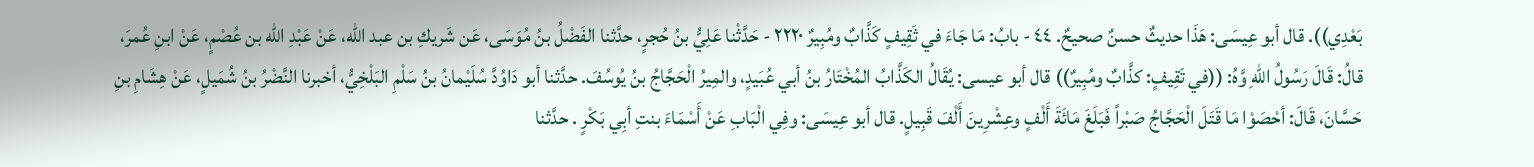بَعْدِي)). قال أبو عِيسَى: هَذَا حديثٌ حسنٌ صحيحٌ. ٤٤ - بابُ: مَا جَاءَ في ثَقِيفٍ كَذَّابٌ ومُبِيرٌ ٢٢٢٠ - حَدَّثْنا عَلِيُّ بنُ حُجرٍ، حدَّثنا الفَضْلُ بنُ مُوَسَى، عَن شَريكِ بن عبد الله، عَنْ عَبْدِ الله بن عُصْمٍ، عَنْ ابنِ عُمرَ، قالُ: قَالَ رَسُولُ اللهِ وَّهُ: ((في تَقِيفٍ: كذَّابٌ ومُبِيرٌ)) قال أبو عيسى: يُقَالُ الكَذَّابُ المُخْتَارُ بنُ أبي عُبَيدٍ، والمِيرُ الْحَجَّاجُ بنُ يُوسُفَ. حدَّثنا أبو دَاوُدَّ سُلَيْمانُ بنُ سَلْمِ البَلْخِيُّ، أخبرنا النَّضْرُ بنُ شُمَيلٍ، عَنْ هِشَامِ بنِ حَسَّانَ، قَالَ: أحْصَوْا مَا قَتَلَ الْحَجَّاجُ صَبْراً فَبَلَغَ مَائَةَ أَلْفٍ وعِشْرِينَ أَلْفَ قَبِيلٍ. قال أبو عِيسَى: وفِي الْبَابِ عَنْ أَسْمَاءَ بنتِ أبِي بَكْرٍ . حدَّثنا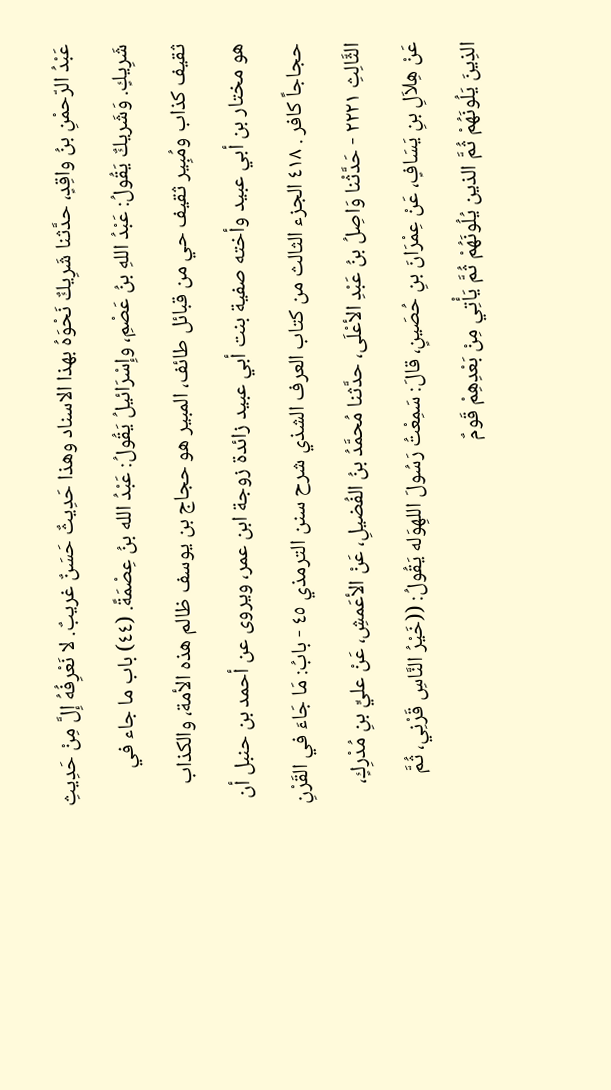عَبْدُ الرّحمْنِ بنُ واقِدٍ، حدَّثنا شَرِيكٌ نَحْوَهُ بهذا الاسناد وهذا حَدِيثٌ حَسَنٌ غريبٌ. لا نَعْرِفُهُ إِلَّ مِنْ حَدِيثِ شَرِيكٍ. وَشَريكٌ يَقُولُ: عَبْدُ اللهِ بنُ عَصْمِ، وإِسْرَائيلُ يَقُولُ: عَبْدُ الله بنُ عِصْمَةً. (٤٤) باب ما جاء في ثقيف كذاب ومُبِير ثقيف حي من قبائل طائف، المبير هو حجاج بن يوسف ظالم هذه الأمة، والكذاب هو مختار بن أبي عبيد وأخته صفية بنت أبي عبيد زائدة زوجة ابن عمر، ويروى عن أحمد بن حنبل أن حجاجاً كافر . ٤١٨ الجزء الثالث من كتاب العرف الشذي شرح سنن الترمذي ٤٥ - بابُ: مَا جَاءَ في القَرْنِ الثَّالِثِ ٢٢٢١ - حَدَّثْنا وَاصِلُ بنُ عَبْدِ الأعْلَى، حدَّثنا مُحمَّدُ بنُ الفُضيلِ، عَنْ الأعَمشِ، عَنْ عليٍّ بنِ مُدْرِكٍ، عَنْ هِلاَلِ بنِ يَسَافٍ، عَنْ عِمْرَانَ بنِ حُصَينٍ، قالَ: سَمِعْتُ رَسُولَ اللهِوَله يَقُولُ: ((خَيْرُ النَّاسِ قَرْنِي، ثُمَّ الذِينَ يَلُونَهُمْ ثُمَّ الذين يُلُونَهُمْ ثُمَّ يَأْتِي مِنْ بَعْدِهِمْ قَومٌ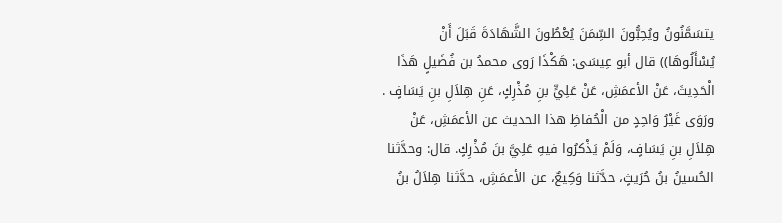يتسَمَّنُونُ ويُحِبُّونَ السِّمَنَ يُعْطُونَ الشَّهَادَةَ قَبَلَ أَنْ يُسْأَلُوهَا)) قال أبو عِيسَى: هَكْذَا رَوى محمدُ بن فُضَيلٍ هَذَا الْحَدِيثَ، عَنْ الأعمَشِ، عَنْ عَلِيٍّ بنِ مُذْرِكٍ، عَنِ هِلاَلِ بنِ يَسَافٍ . ورَوَى غَيْرُ وَاحِدٍ من الْحُفاظِ هذا الحديث عن الأعمَشِ، عَنْ هِلاَلِ بنِ يَسَافٍ، وَلَمْ يَذْكرُوا فيهِ عَلِيَّ بنَ مُذْرِكٍ. قال: وحدَّثنا الحُسينُ بنُ حُرَيثٍ، حدَّثنا وَكِيعٌ، عن الأعمَشِ، حدَّثنا هِلاَلُ بنُ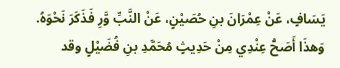يَسَافٍ، عَنْ عِمْرَانَ بنِ حُصَيْنٍ، عَنْ النَّبِّ وَّرِ فَذَكَرَ نَحْوَهُ. وَهذَا أَصَحُّ عِنْدِي مِنْ حَدِيثٍ مُحَمَّدِ بنِ فُضَيْلٍ وقد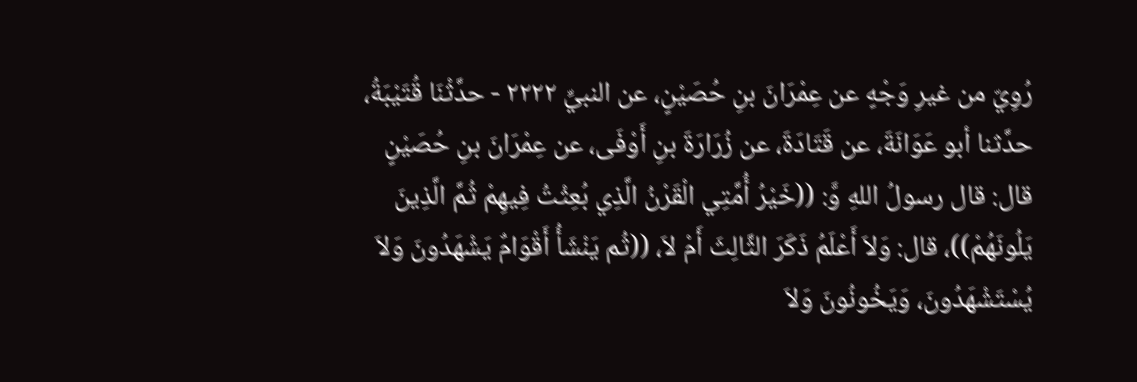رُوِيّ من غيرِ وَجْهٍ عن عِمْرَانَ بنِ حُصَيْنٍ، عن النبيِّ ٢٢٢٢ - حدَّثْنَا قُتَيْبَةُ، حدَّثنا أبو عَوَانَةَ، عن قَتَادَةَ، عن زُرَارَةَ بنِ أَوْفَى، عن عِمْرَانَ بنِ حُصَيْنٍ قال: قال رسولُ اللهِ وَّ: ((خَيْرُ أُمَّتِي الْقَرْنُ الَّذِي بُعِثْتُ فِيهِمْ ثُمَّ الَّذِينَ يَلُونَهُمْ))، قال: وَلاَ أَعْلَمُ ذَكَرَ الثَّالِثَ أَمْ لاَ، ((ثُم يَنْشَأُ أَقْوَامٌ يَشْهَدُونَ وَلاَ يُسْتَشْهَدُونَ، وَيَخُونُونَ وَلاَ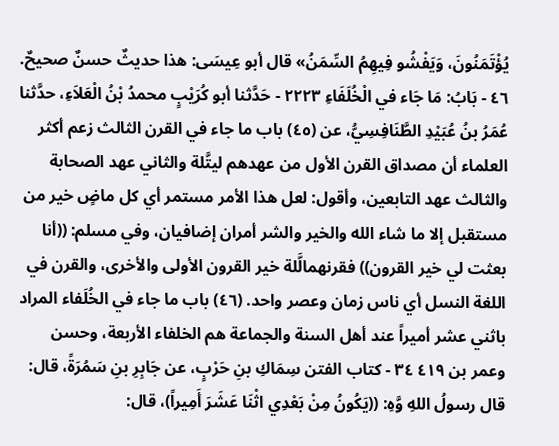يُؤْتَمَنُونَ، وَيَفْشُو فِيهِمُ السِّمَنُ» قال أبو عِيسَى: هذا حديثٌ حسنٌ صحيحٌ. ٤٦ - بَابُ: مَا جَاء في الْخُلَفَاءِ ٢٢٢٣ - حَدَّثنا أبو كُرَيْبٍ محمدُ بْنُ الْعَلاَءِ، حدَّثنا عُمَرُ بنُ عُبَيْدِ الطَّنَافِسِيُّ، عن (٤٥) باب ما جاء في القرن الثالث زعم أكثر العلماء أن مصداق القرن الأول من عهدهم ليتَّلة والثاني عهد الصحابة والثالث عهد التابعين، وأقول: لعل هذا الأمر مستمر أي كل ماضٍ خير من مستقبل إلا ما شاء الله والخير والشر أمران إضافيان، وفي مسلم: ((أنا بعثت لي خير القرون)) فقرنهمالَّلة خير القرون الأولى والأخرى، والقرن في اللغة النسل أي ناس زمان وعصر واحد. (٤٦) باب ما جاء في الخُلَفاء المراد باثني عشر أميراً عند أهل السنة والجماعة هم الخلفاء الأربعة، وحسن وعمر بن ٤١٩ ٣٤ - كتاب الفتن سِمَاكِ بنِ حَرْبٍ، عن جَابِرِ بنِ سَمُرَةً، قال: قال رسولُ اللهِ وَّهِ: ((يَكُونُ مِنْ بَعْدِي اثْنَا عَشَرَ أَمِيراً)، قال: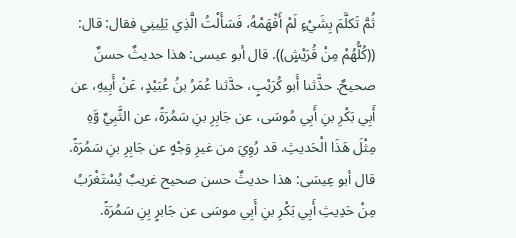ثُمَّ تَكلَّمَ بِشَيْءٍ لَمْ أَفْهَمْهُ، فَسَأَلْتُ الَّذِي يَلِينِي فقال: قال: ((كُلُّهُمْ مِنْ قُرَيْشٍ)). قال أبو عيسى: هذا حديثٌ حسنٌ صحيحٌ. حذَّثنا أَبو كُرَيْبٍ، حدَّثنا عُمَرُ بنُ عُبَيْدٍ، عَنْ أَبِيهِ، عن أَبِي بَكْرِ بنِ أَبِي مُوسَى، عن جَابِرِ بنِ سَمُرَةً، عن الثَّبِيِّ وَّهِ مِثْلَ هَذَا الْحَديثِ. قد رُوِيَ من غيرِ وَجْهٍ عن جَابِرِ بنِ سَمُرَةً. قال أبو عِيسَى: هذا حديثٌ حسن صحيح غريبٌ يُسْتَغْرَبُ مِنْ حَدِيثِ أَبِي بَكْرِ بنِ أَبِي موسَى عن جَابرٍ بِنِ سَمُرَةً.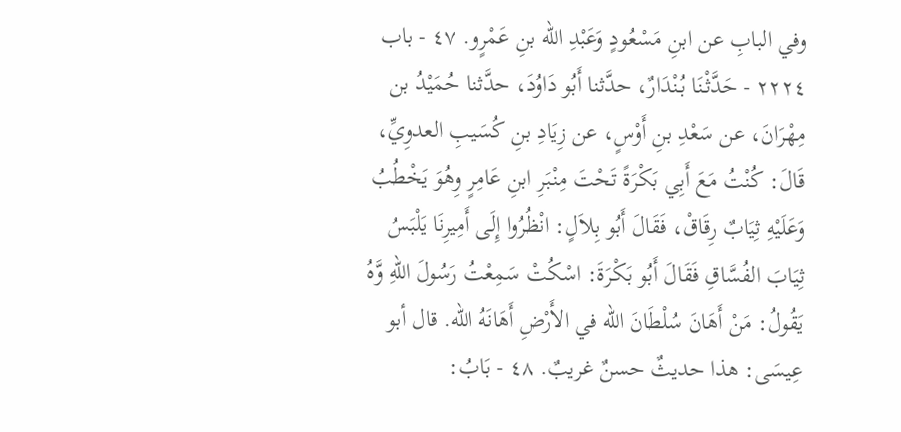وفي البابِ عن ابنِ مَسْعُودٍ وَعَبْدِ الله بنِ عَمْرٍو. ٤٧ - باب ٢٢٢٤ - حَدَّثْنَا بُنْدَارٌ، حدَّثنا أَبُو دَاوُدَ، حدَّثنا حُمَيْدُ بن مِهْرَانَ، عن سَعْدِ بنِ أَوْسٍ، عن زِيَادِ بنِ كُسَيبِ العدوِيِّ، قَالَ: كُنْتُ مَعَ أَبِي بَكْرَةً تَحْتَ مِنْبَرِ ابنِ عَامِرٍ وِهُوَ يَخْطُبُ وَعَلَيْهِ ثِيَابٌ رِقَاقْ، فَقَالَ أَبُو بِلاَلٍ: انْظُرُوا إِلَى أَمِيرِنَا يَلْبَسُ ثِيَابَ الفُسَّاقِ فَقَالَ أَبُو بَكْرَةَ: اسْكُتْ سَمِعْتُ رَسُولَ اللهِ وَّهُ يَقُولُ: مَنْ أَهَانَ سُلْطَانَ الله في الأَرْضِ أَهَانَهُ الله. قال أبو عِيسَى: هذا حديثٌ حسنٌ غريبٌ. ٤٨ - بَابُ: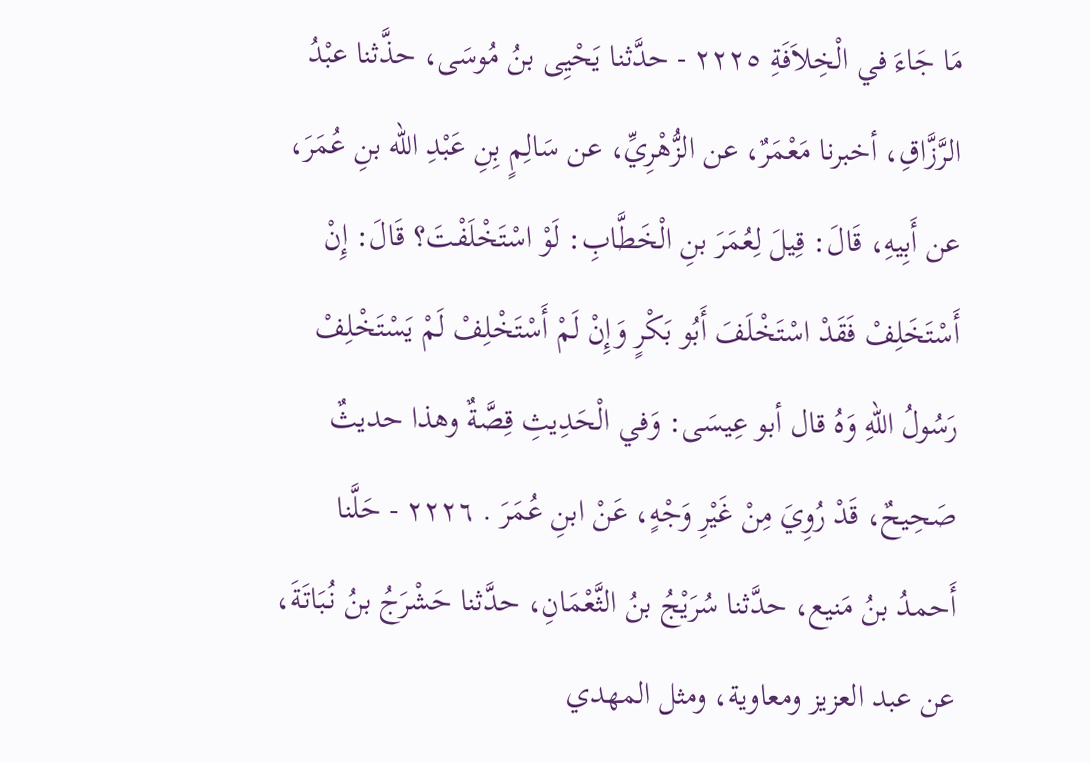مَا جَاءَ في الْخِلاَفَةِ ٢٢٢٥ - حدَّثنا يَحْيِى بنُ مُوسَى، حذَّثنا عبْدُ الرَّزَّاقِ، أخبرنا مَعْمَرٌ، عن الزُّهْرِيِّ، عن سَالِمٍ بِنِ عَبْدِ الله بنِ عُمَرَ، عن أَبِيهِ، قَالَ: قِيلَ لِعُمَرَ بنِ الْخَطَّابِ: لَوْ اسْتَخْلَفْتَ؟ قَالَ: إِنْ أَسْتَخَلِفْ فَقَدْ اسْتَخْلَفَ أَبُو بَكْرٍ وَإِنْ لَمْ أَسْتَخْلِفْ لَمْ يَسْتَخْلِفْ رَسُولُ اللهِ وَهُ قال أبو عِيسَى: وَفي الْحَدِيثِ قِصَّةٌ وهذا حديثٌ صَحِيحٌ، قَدْ رُوِيَ مِنْ غَيْرِ وَجْهٍ، عَنْ ابنِ عُمَرَ . ٢٢٢٦ - حَلَّنا أَحمدُ بنُ مَنيع، حدَّثنا سُرَيْجُ بنُ الثَّعْمَانِ، حدَّثنا حَشْرَجُ بنُ نُبَاتَةَ، عن عبد العزيز ومعاوية، ومثل المهدي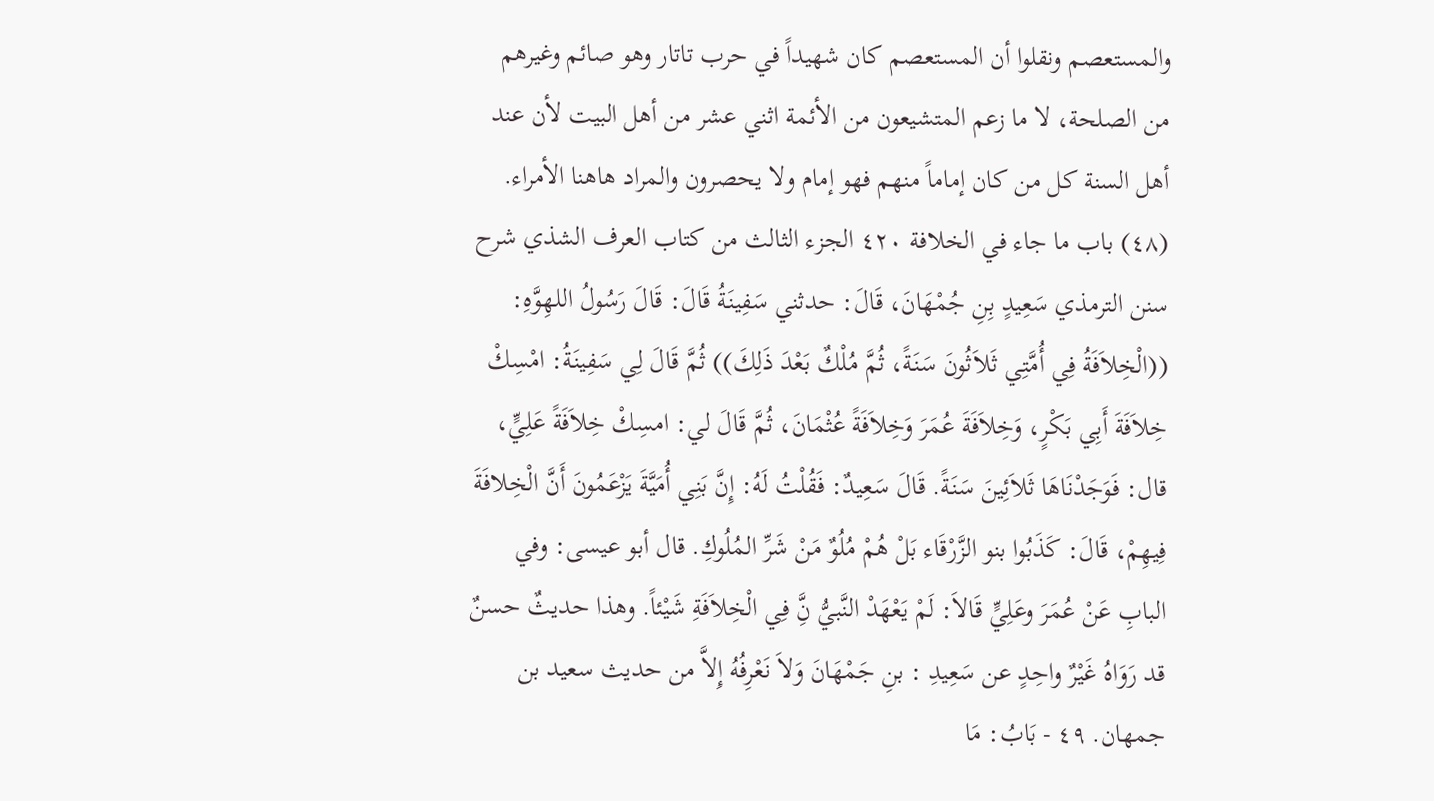والمستعصم ونقلوا أن المستعصم كان شهيداً في حرب تاتار وهو صائم وغيرهم من الصلحة، لا ما زعم المتشيعون من الأئمة اثني عشر من أهل البيت لأن عند أهل السنة كل من كان إماماً منهم فهو إمام ولا يحصرون والمراد هاهنا الأمراء. (٤٨) باب ما جاء في الخلافة ٤٢٠ الجزء الثالث من كتاب العرف الشذي شرح سنن الترمذي سَعِيدٍ بِنِ جُمْهَانَ، قَالَ: حدثني سَفِينَةُ قَالَ: قَالَ رَسُولُ اللهِوَّهِ: ((الْخِلاَفَةُ فِي أُمَّتِي ثَلاَثُونَ سَنَةً، ثُمَّ مُلْكٌ بَعْدَ ذَلِكَ)) ثُمَّ قَالَ لِي سَفِينَةُ: امْسِكْ خِلاَفَةَ أَبِي بَكْرٍ، وَخِلاَفَةَ عُمَرَ وَخِلاَفَةً عُثْمَانَ، ثُمَّ قَالَ لي: امسِكْ خِلاَفَةً عَلِيٍّ، قال: فَوَجَدْنَاهَا ثَلاَئِينَ سَنَةً. قَالَ سَعِيدٌ: فَقُلْتُ لَهُ: إِنَّ بَنِي أُمَيَّةَ يَزْعَمُونَ أَنَّ الْخِلافَةَ فِيهِمْ، قَالَ: كَذَبُوا بنو الزَّرْقَاء بَلْ هُمْ مُلُوٌ مَنْ شَرِّ المُلُوكِ. قال أبو عيسى: وفي البابِ عَنْ عُمَرَ وعَلِيٍّ قَالاَ: لَمْ يَعْهَدْ النَّبيُّ نَِّ فِي الْخِلاَفَةِ شَيْئاً. وهذا حديثٌ حسنٌ قد رَوَاهُ غَيْرٌ واحِدٍ عن سَعِيدِ : بنِ جَمْهَانَ وَلاَ نَعْرِفُهُ إِلاَّ من حديث سعید بن جمهان. ٤٩ - بَابُ: مَا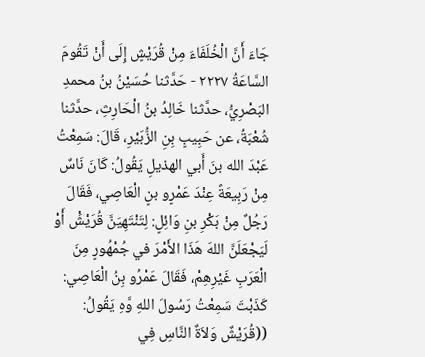جَاءَ أَنَّ الْخُلَفَاءَ مِنْ قُرَيْشٍ إِلَى أَنْ تَقُومَ السَّاعَةُ ٢٢٢٧ - حَدَّثنا حُسَيْنُ بنُ محمدِ البَصْرِيُّ، حدَّثنا خَالِدُ بنُ الْحَارِثِ، حدَّثنا شُعْبَةُ، عن حَبِيبٍ بِنِ الزُّبَيْرِ، قَالَ: سَمِعْتُ عَبْدَ الله بنَ أَبي الهذيلِ يَقُولُ: كَانَ نَاسٌ مِنْ رَبِيعَةً عِنْدَ عَمْرٍو بنٍ الْعَاصِي، فَقَالَ رَجُلٌ مِنْ بَكْرِ بنِ وَائِلٍ: لِتَنْتَهِيَنَّ قُرَيْشَْ أَوْ لَيَجْعَلَنَّ اللهَ هَذَا الأَمْرَ في جُمْهُورٍ مِنَ الْعَرَبِ غَيْرِهِمْ، فَقَالَ عَمْرُو بِنُ الْعَاصِي: كَذَبْتَ سَمِعْتُ رَسُولَ اللهِ وَّهِ يَقُولُ: ((قُرَيْشٌ وَلاَةٌ النَّاسِ فِي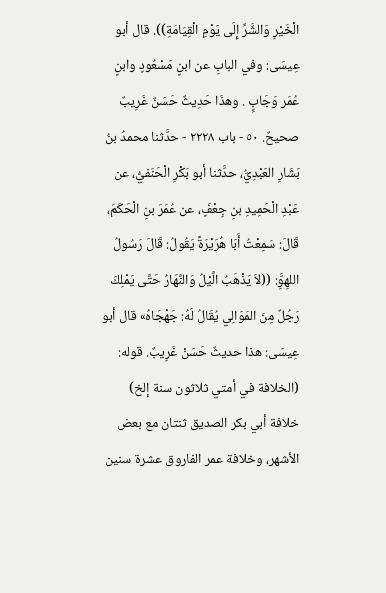الْخَيْرِ وَالشَّرِّ إِلَى يَوْمِ الْقِيَامَةِ)). قال أبو عِيسَى: وفي البابِ عن ابنٍ مَسْعُودٍ وابنٍ عُمَر وَجَابٍِ . وهذَا حَدِيثٌ حَسَنٌ غَرِيبٌ صحيحٌ. ٥٠ - باب ٢٢٢٨ - حدَّثنا محمدُ بنُ بَشَارِ العَبْدِيُّ، حدَّثنا أبو بَكْرِ الْحَنَفيُّ، عن عَبْدِ الْحَمِيدِ بنِ جِعْفٍَ، عن عُمَرَ بنِ الْحَكَمَ، قَالَ: سَمِعْتُ أَبَا هُرَيْرَةً يَقُولُ: قَالَ رَسُولُ اللهِوَِّ: ((لاَ يَذْهَبُ الَّيْلُ وَالنَّهَارُ حَتَّى يَمْلِكَ رَجُلٌ مِنَ المَوَالِي يُقَالُ لَهُ: جَهْجَاهُ» قال أبو عِيسَى: هذا حديثٌ حَسَنْ غَرِيبٌ. قوله: (الخلافة في أمتي ثلاثون سنة إلخ) خلافة أبي بكر الصديق ثنتان مع بعض الأشهر، وخلافة عمر الفاروق عشرة سنين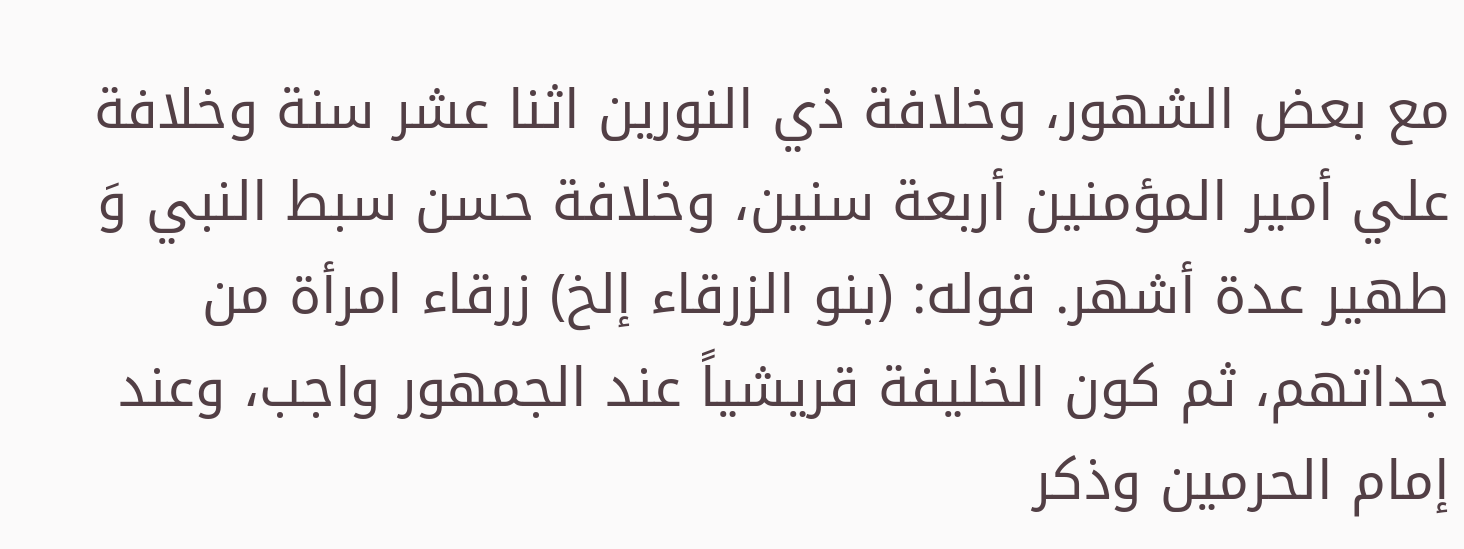مع بعض الشهور، وخلافة ذي النورين اثنا عشر سنة وخلافة علي أمير المؤمنين أربعة سنين، وخلافة حسن سبط النبي وَ طهير عدة أشهر. قوله: (بنو الزرقاء إلخ) زرقاء امرأة من جداتهم، ثم كون الخليفة قريشياً عند الجمهور واجب، وعند إمام الحرمين وذكر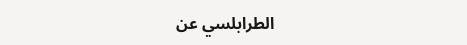الطرابلسي عن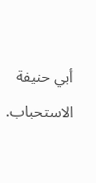أبي حنيفة الاستحباب.